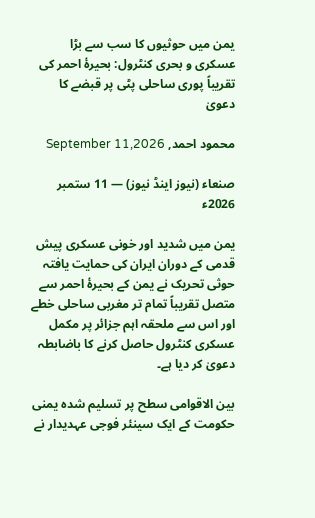یمن میں حوثیوں کا سب سے بڑا عسکری و بحری کنٹرول: بحیرۂ احمر کی تقریباً پوری ساحلی پٹی پر قبضے کا دعویٰ

محمود احمد, September 11,2026

صنعاء (نیوز اینڈ نیوز) — 11 ستمبر 2026ء

یمن میں شدید اور خونی عسکری پیش قدمی کے دوران ایران کی حمایت یافتہ حوثی تحریک نے یمن کے بحیرۂ احمر سے متصل تقریباً تمام تر مغربی ساحلی خطے اور اس سے ملحقہ اہم جزائر پر مکمل عسکری کنٹرول حاصل کرنے کا باضابطہ دعویٰ کر دیا ہے۔

بین الاقوامی سطح پر تسلیم شدہ یمنی حکومت کے ایک سینئر فوجی عہدیدار نے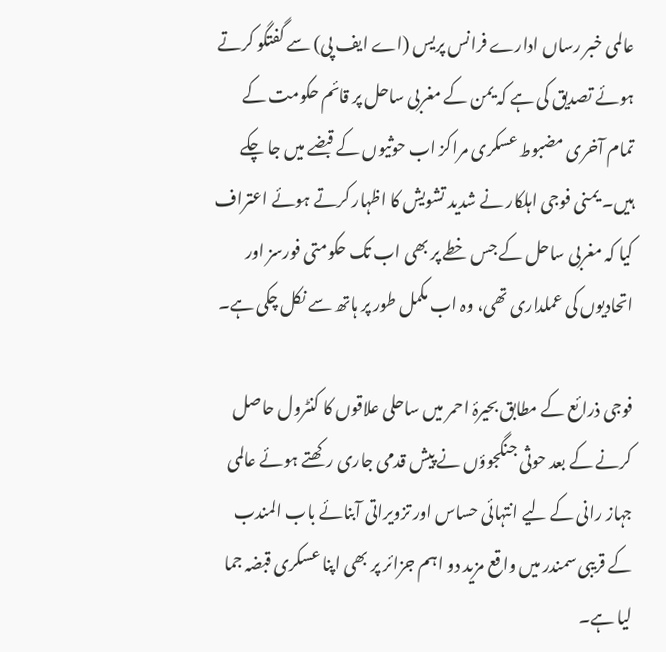عالمی خبر رساں ادارے فرانس پریس (اے ایف پی) سے گفتگو کرتے ہوئے تصدیق کی ہے کہ یمن کے مغربی ساحل پر قائم حکومت کے تمام آخری مضبوط عسکری مراکز اب حوثیوں کے قبضے میں جا چکے ہیں۔ یمنی فوجی اہلکار نے شدید تشویش کا اظہار کرتے ہوئے اعتراف کیا کہ مغربی ساحل کے جس خطے پر بھی اب تک حکومتی فورسز اور اتحادیوں کی عملداری تھی، وہ اب مکمل طور پر ہاتھ سے نکل چکی ہے۔

فوجی ذرائع کے مطابق بحیرۂ احمر میں ساحلی علاقوں کا کنٹرول حاصل کرنے کے بعد حوثی جنگجوؤں نے پیش قدمی جاری رکھتے ہوئے عالمی جہاز رانی کے لیے انتہائی حساس اور تزویراتی آبنائے باب المندب کے قریبی سمندر میں واقع مزید دو اہم جزائر پر بھی اپنا عسکری قبضہ جما لیا ہے۔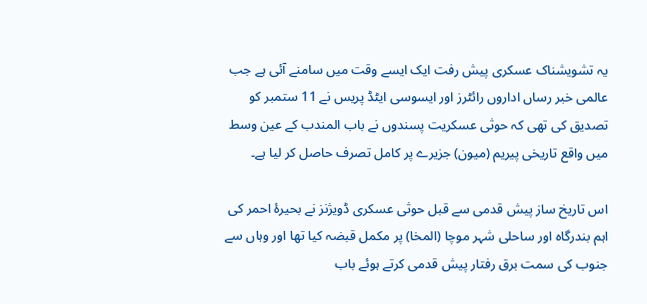یہ تشویشناک عسکری پیش رفت ایک ایسے وقت میں سامنے آئی ہے جب عالمی خبر رساں اداروں رائٹرز اور ایسوسی ایٹڈ پریس نے 11 ستمبر کو تصدیق کی تھی کہ حوثی عسکریت پسندوں نے باب المندب کے عین وسط میں واقع تاریخی پیریم (میون) جزیرے پر کامل تصرف حاصل کر لیا ہے۔

اس تاریخ ساز پیش قدمی سے قبل حوثی عسکری ڈویژنز نے بحیرۂ احمر کی اہم بندرگاہ اور ساحلی شہر موچا (المخا) پر مکمل قبضہ کیا تھا اور وہاں سے جنوب کی سمت برق رفتار پیش قدمی کرتے ہوئے باب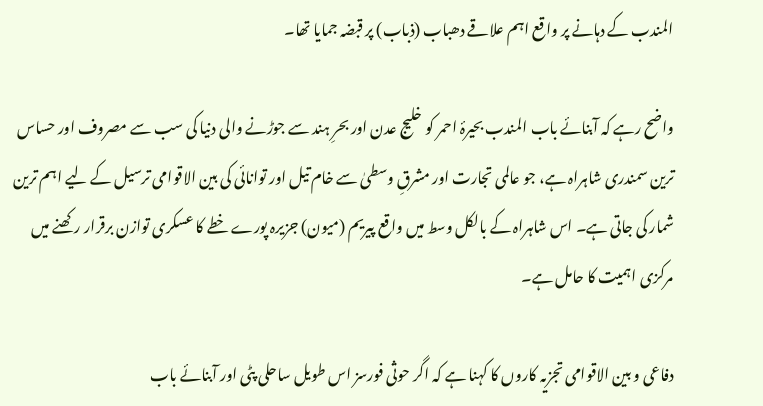المندب کے دہانے پر واقع اہم علاقے دھباب (ذباب) پر قبضہ جمایا تھا۔

واضح رہے کہ آبنائے باب المندب بحیرۂ احمر کو خلیج عدن اور بحرِ ہند سے جوڑنے والی دنیا کی سب سے مصروف اور حساس ترین سمندری شاہراہ ہے، جو عالمی تجارت اور مشرقِ وسطیٰ سے خام تیل اور توانائی کی بین الاقوامی ترسیل کے لیے اہم ترین شمار کی جاتی ہے۔ اس شاہراہ کے بالکل وسط میں واقع پیریم (میون) جزیرہ پورے خطے کا عسکری توازن برقرار رکھنے میں مرکزی اہمیت کا حامل ہے۔

دفاعی و بین الاقوامی تجزیہ کاروں کا کہنا ہے کہ اگر حوثی فورسز اس طویل ساحلی پٹی اور آبنائے باب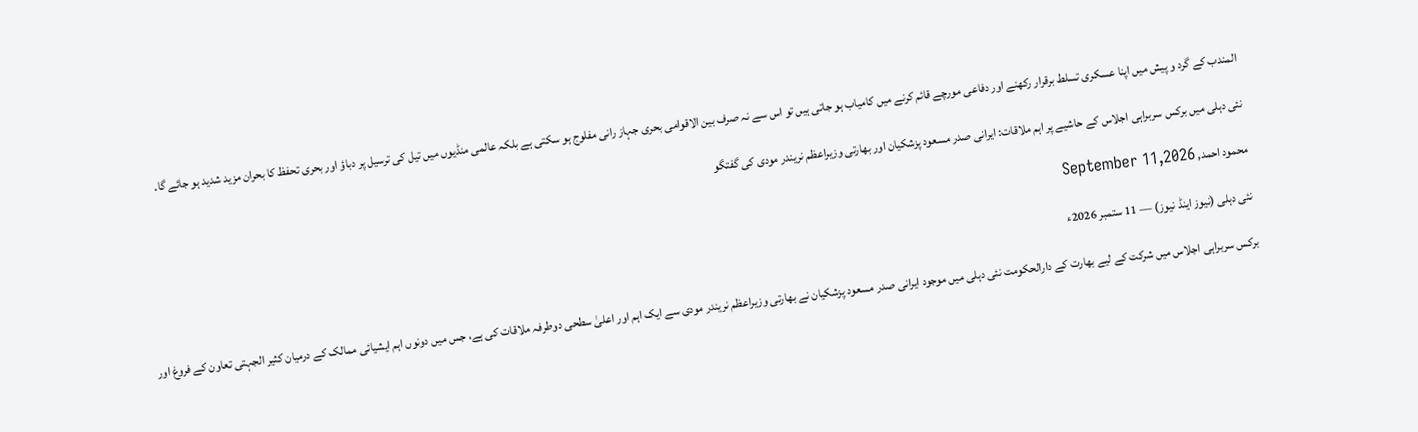المندب کے گرد و پیش میں اپنا عسکری تسلط برقرار رکھنے اور دفاعی مورچے قائم کرنے میں کامیاب ہو جاتی ہیں تو اس سے نہ صرف بین الاقوامی بحری جہاز رانی مفلوج ہو سکتی ہے بلکہ عالمی منڈیوں میں تیل کی ترسیل پر دباؤ اور بحری تحفظ کا بحران مزید شدید ہو جائے گا۔

نئی دہلی میں برکس سربراہی اجلاس کے حاشیے پر اہم ملاقات: ایرانی صدر مسعود پزشکیان اور بھارتی وزیراعظم نریندر مودی کی گفتگو

محمود احمد, September 11,2026

نئی دہلی (نیوز اینڈ نیوز) — 11 ستمبر 2026ء

برکس سربراہی اجلاس میں شرکت کے لیے بھارت کے دارالحکومت نئی دہلی میں موجود ایرانی صدر مسعود پزشکیان نے بھارتی وزیراعظم نریندر مودی سے ایک اہم اور اعلیٰ سطحی دوطرفہ ملاقات کی ہے، جس میں دونوں اہم ایشیائی ممالک کے درمیان کثیر الجہتی تعاون کے فروغ اور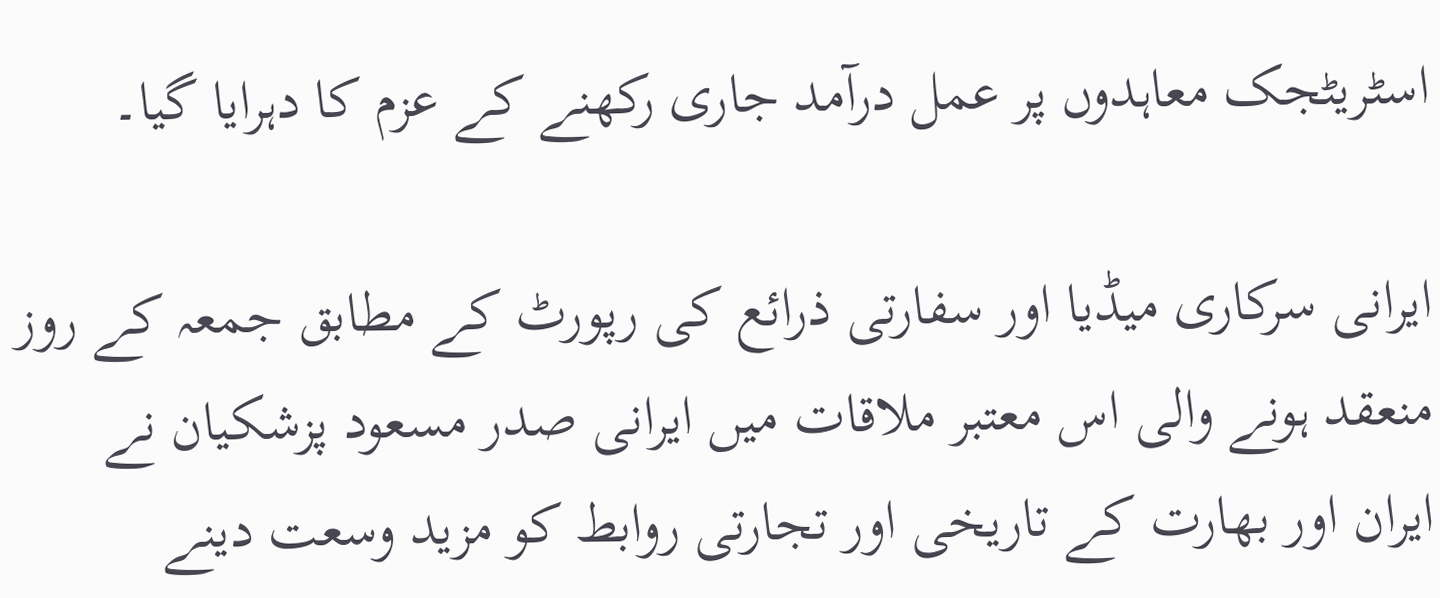اسٹریٹجک معاہدوں پر عمل درآمد جاری رکھنے کے عزم کا دہرایا گیا۔

ایرانی سرکاری میڈیا اور سفارتی ذرائع کی رپورٹ کے مطابق جمعہ کے روز منعقد ہونے والی اس معتبر ملاقات میں ایرانی صدر مسعود پزشکیان نے ایران اور بھارت کے تاریخی اور تجارتی روابط کو مزید وسعت دینے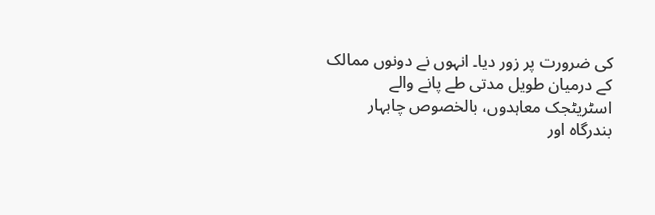کی ضرورت پر زور دیا۔ انہوں نے دونوں ممالک کے درمیان طویل مدتی طے پانے والے اسٹریٹجک معاہدوں، بالخصوص چابہار بندرگاہ اور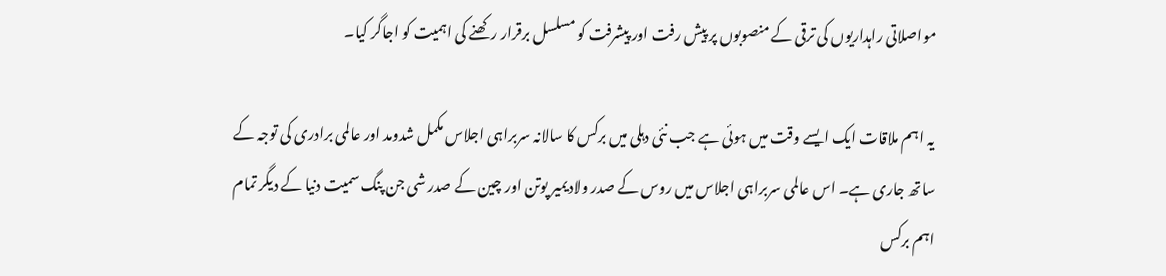مواصلاتی راہداریوں کی ترقی کے منصوبوں پر پیش رفت اور پیشرفت کو مسلسل برقرار رکھنے کی اہمیت کو اجاگر کیا۔

یہ اہم ملاقات ایک ایسے وقت میں ہوئی ہے جب نئی دہلی میں برکس کا سالانہ سربراہی اجلاس مکمل شدومد اور عالمی برادری کی توجہ کے ساتھ جاری ہے۔ اس عالمی سربراہی اجلاس میں روس کے صدر ولادیمیر پوتن اور چین کے صدر شی جن پنگ سمیت دنیا کے دیگر تمام اہم برکس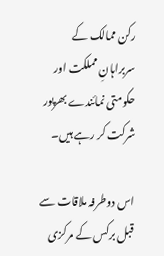رکن ممالک کے سربراہانِ مملکت اور حکومتی نمائندے بھرپور شرکت کر رہے ہیں۔

اس دوطرفہ ملاقات سے قبل برکس کے مرکزی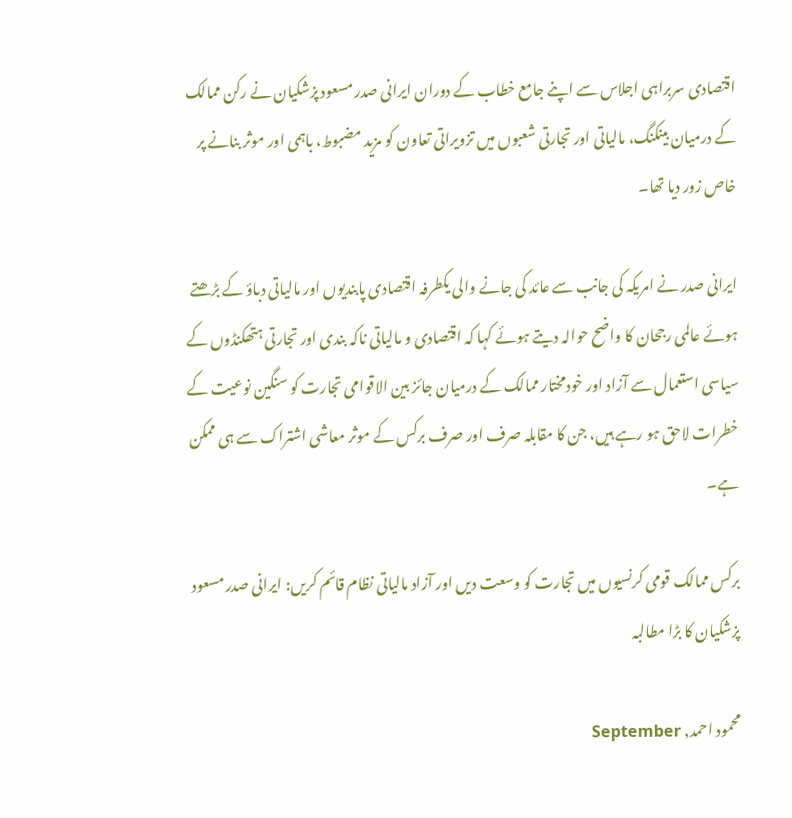اقتصادی سربراہی اجلاس سے اپنے جامع خطاب کے دوران ایرانی صدر مسعود پزشکیان نے رکن ممالک کے درمیان بینکنگ، مالیاتی اور تجارتی شعبوں میں تزویراتی تعاون کو مزید مضبوط، باہمی اور موثر بنانے پر خاص زور دیا تھا۔

ایرانی صدر نے امریکہ کی جانب سے عائد کی جانے والی یکطرفہ اقتصادی پابندیوں اور مالیاتی دباؤ کے بڑھتے ہوئے عالمی رجحان کا واضح حوالہ دیتے ہوئے کہا کہ اقتصادی و مالیاتی ناکہ بندی اور تجارتی ہتھکنڈوں کے سیاسی استعمال سے آزاد اور خودمختار ممالک کے درمیان جائز بین الاقوامی تجارت کو سنگین نوعیت کے خطرات لاحق ہو رہے ہیں، جن کا مقابلہ صرف اور صرف برکس کے موثر معاشی اشتراک سے ہی ممکن ہے۔

برکس ممالک قومی کرنسیوں میں تجارت کو وسعت دیں اور آزاد مالیاتی نظام قائم کریں: ایرانی صدر مسعود پزشکیان کا بڑا مطالبہ

محمود احمد, September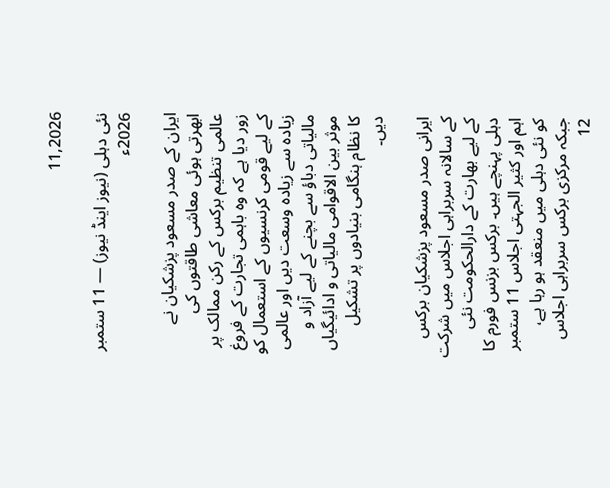11,2026

نئی دہلی (نیوز اینڈ نیوز) — 11 ستمبر 2026ء

ایران کے صدر مسعود پزشکیان نے ابھرتی ہوئی معاشی طاقتوں کی عالمی تنظیم برکس کے رکن ممالک پر زور دیا ہے کہ وہ باہمی تجارت کے فروغ کے لیے قومی کرنسیوں کے استعمال کو زیادہ سے زیادہ وسعت دیں اور عالمی مالیاتی دباؤ سے بچنے کے لیے آزاد و موثر بین الاقوامی مالیاتی و ادائیگیاں کا نظام ہنگامی بنیادوں پر تشکیل دیں۔

ایرانی صدر مسعود پزشکیان برکس کے سالانہ سربراہی اجلاس میں شرکت کے لیے بھارت کے دارالحکومت نئی دہلی پہنچے ہیں۔ برکس بزنس فورم کا اہم اور کثیر الجہتی اجلاس 11 ستمبر کو نئی دہلی میں منعقد ہو رہا ہے، جبکہ مرکزی برکس سربراہی اجلاس 12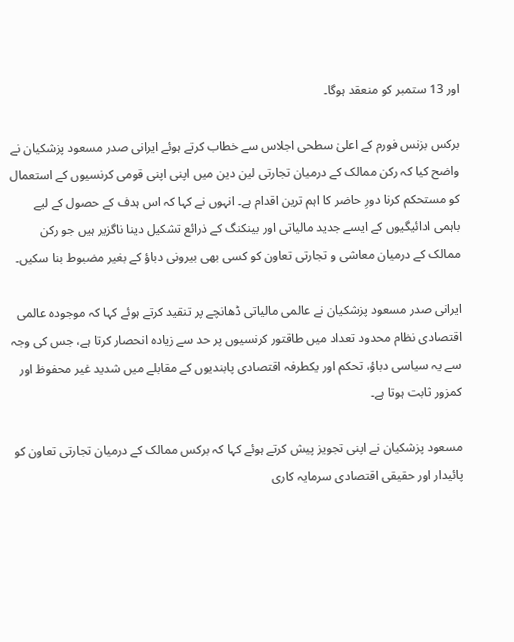اور 13 ستمبر کو منعقد ہوگا۔

برکس بزنس فورم کے اعلیٰ سطحی اجلاس سے خطاب کرتے ہوئے ایرانی صدر مسعود پزشکیان نے واضح کیا کہ رکن ممالک کے درمیان تجارتی لین دین میں اپنی اپنی قومی کرنسیوں کے استعمال کو مستحکم کرنا دورِ حاضر کا اہم ترین اقدام ہے۔ انہوں نے کہا کہ اس ہدف کے حصول کے لیے باہمی ادائیگیوں کے ایسے جدید مالیاتی اور بینکنگ کے ذرائع تشکیل دینا ناگزیر ہیں جو رکن ممالک کے درمیان معاشی و تجارتی تعاون کو کسی بھی بیرونی دباؤ کے بغیر مضبوط بنا سکیں۔

ایرانی صدر مسعود پزشکیان نے عالمی مالیاتی ڈھانچے پر تنقید کرتے ہوئے کہا کہ موجودہ عالمی اقتصادی نظام محدود تعداد میں طاقتور کرنسیوں پر حد سے زیادہ انحصار کرتا ہے، جس کی وجہ سے یہ سیاسی دباؤ، تحکم اور یکطرفہ اقتصادی پابندیوں کے مقابلے میں شدید غیر محفوظ اور کمزور ثابت ہوتا ہے۔

مسعود پزشکیان نے اپنی تجویز پیش کرتے ہوئے کہا کہ برکس ممالک کے درمیان تجارتی تعاون کو پائیدار اور حقیقی اقتصادی سرمایہ کاری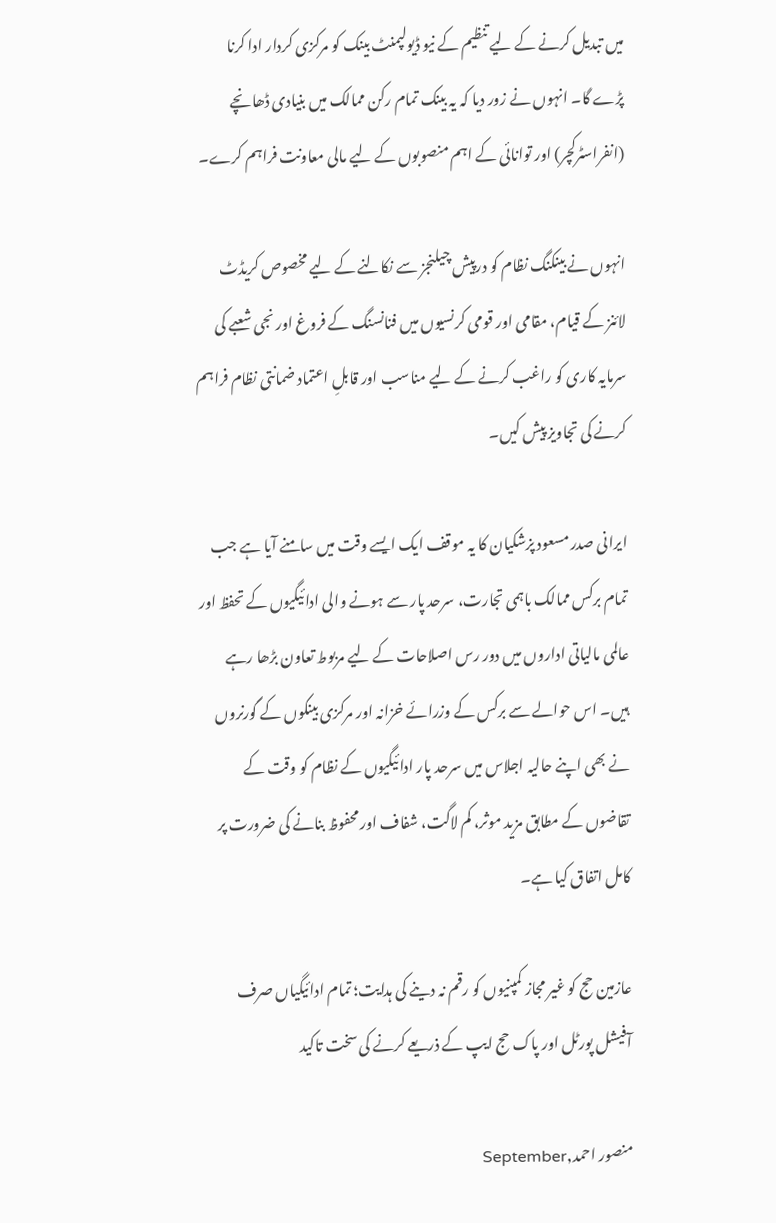میں تبدیل کرنے کے لیے تنظیم کے نیو ڈیولپمنٹ بینک کو مرکزی کردار ادا کرنا پڑے گا۔ انہوں نے زور دیا کہ یہ بینک تمام رکن ممالک میں بنیادی ڈھانچے (انفراسٹرکچر) اور توانائی کے اہم منصوبوں کے لیے مالی معاونت فراہم کرے۔

انہوں نے بینکنگ نظام کو درپیش چیلنجز سے نکالنے کے لیے مخصوص کریڈٹ لائنز کے قیام، مقامی اور قومی کرنسیوں میں فنانسنگ کے فروغ اور نجی شعبے کی سرمایہ کاری کو راغب کرنے کے لیے مناسب اور قابلِ اعتماد ضمانتی نظام فراہم کرنے کی تجاویز پیش کیں۔

ایرانی صدر مسعود پزشکیان کا یہ موقف ایک ایسے وقت میں سامنے آیا ہے جب تمام برکس ممالک باہمی تجارت، سرحد پار سے ہونے والی ادائیگیوں کے تحفظ اور عالمی مالیاتی اداروں میں دور رس اصلاحات کے لیے مربوط تعاون بڑھا رہے ہیں۔ اس حوالے سے برکس کے وزرائے خزانہ اور مرکزی بینکوں کے گورنروں نے بھی اپنے حالیہ اجلاس میں سرحد پار ادائیگیوں کے نظام کو وقت کے تقاضوں کے مطابق مزید موثر، کم لاگت، شفاف اور محفوظ بنانے کی ضرورت پر کامل اتفاق کیا ہے۔

عازمین حج کو غیر مجاز کمپنیوں کو رقم نہ دینے کی ہدایت؛ تمام ادائیگیاں صرف آفیشل پورٹل اور پاک حج ایپ کے ذریعے کرنے کی سخت تاکید

منصور احمد,September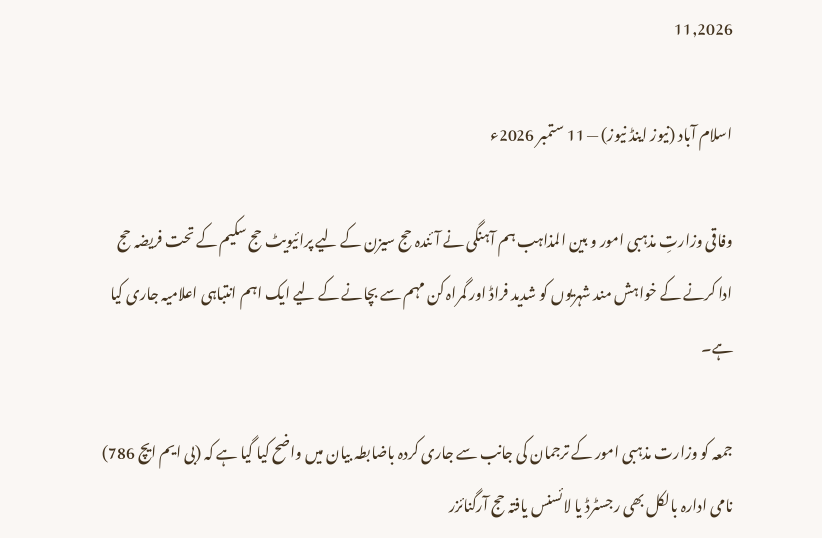11,2026

اسلام آباد (نیوز اینڈ نیوز) — 11 ستمبر 2026ء

وفاقی وزارتِ مذہبی امور و بین المذاہب ہم آہنگی نے آئندہ حج سیزن کے لیے پرائیویٹ حج سکیم کے تحت فریضہ حج ادا کرنے کے خواہش مند شہریوں کو شدید فراڈ اور گمراہ کن مہم سے بچانے کے لیے ایک اہم انتباہی اعلامیہ جاری کیا ہے۔

جمعہ کو وزارت مذہبی امور کے ترجمان کی جانب سے جاری کردہ باضابطہ بیان میں واضح کیا گیا ہے کہ (بی ایم ایچ 786) نامی ادارہ بالکل بھی رجسٹرڈ یا لائسنس یافتہ حج آرگنائزر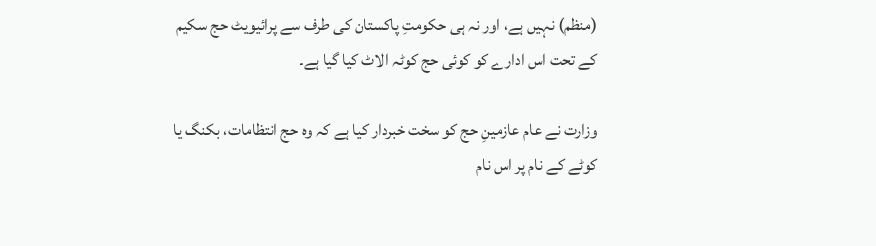(منظم) نہیں ہے، اور نہ ہی حکومتِ پاکستان کی طرف سے پرائیویٹ حج سکیم کے تحت اس ادارے کو کوئی حج کوٹہ الاٹ کیا گیا ہے۔

وزارت نے عام عازمینِ حج کو سخت خبردار کیا ہے کہ وہ حج انتظامات، بکنگ یا کوٹے کے نام پر اس نام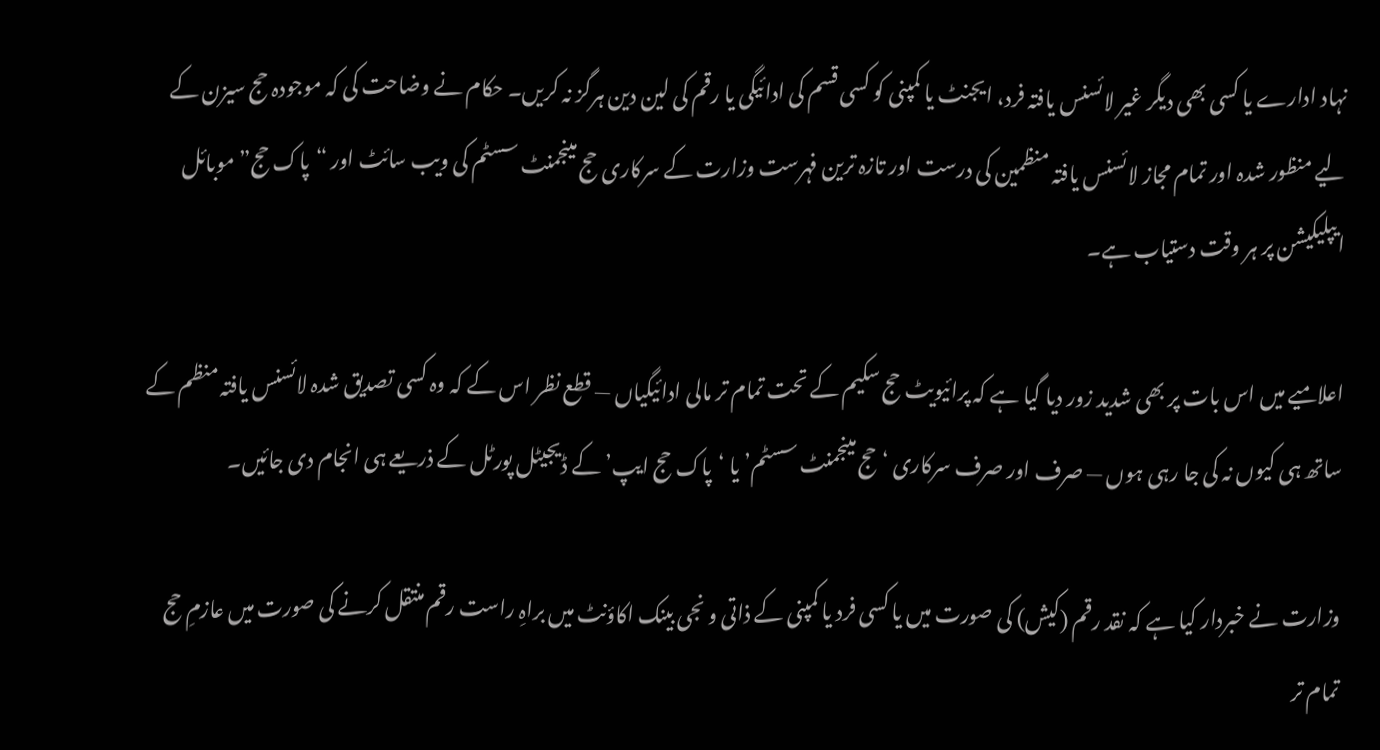نہاد ادارے یا کسی بھی دیگر غیر لائسنس یافتہ فرد، ایجنٹ یا کمپنی کو کسی قسم کی ادائیگی یا رقم کی لین دین ہرگز نہ کریں۔ حکام نے وضاحت کی کہ موجودہ حج سیزن کے لیے منظور شدہ اور تمام مجاز لائسنس یافتہ منظمین کی درست اور تازہ ترین فہرست وزارت کے سرکاری حج مینجمنٹ سسٹم کی ویب سائٹ اور “پاک حج” موبائل ایپلیکیشن پر ہر وقت دستیاب ہے۔

اعلامیے میں اس بات پر بھی شدید زور دیا گیا ہے کہ پرائیویٹ حج سکیم کے تحت تمام تر مالی ادائیگیاں — قطع نظر اس کے کہ وہ کسی تصدیق شدہ لائسنس یافتہ منظم کے ساتھ ہی کیوں نہ کی جا رہی ہوں — صرف اور صرف سرکاری ‘حج مینجمنٹ سسٹم’ یا ‘پاک حج ایپ’ کے ڈیجیٹل پورٹل کے ذریعے ہی انجام دی جائیں۔

وزارت نے خبردار کیا ہے کہ نقد رقم (کیش) کی صورت میں یا کسی فرد یا کمپنی کے ذاتی و نجی بینک اکاؤنٹ میں براہِ راست رقم منتقل کرنے کی صورت میں عازمِ حج تمام تر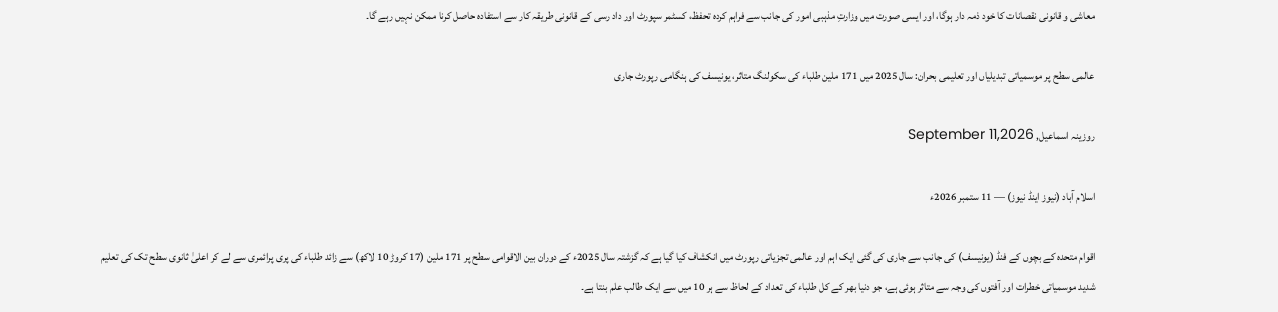معاشی و قانونی نقصانات کا خود ذمہ دار ہوگا، اور ایسی صورت میں وزارتِ مذہبی امور کی جانب سے فراہم کردہ تحفظ، کسٹمر سپورٹ اور داد رسی کے قانونی طریقہ کار سے استفادہ حاصل کرنا ممکن نہیں رہے گا۔

عالمی سطح پر موسمیاتی تبدیلیاں اور تعلیمی بحران: سال 2025 میں 171 ملین طلباء کی سکولنگ متاثر، یونیسف کی ہنگامی رپورٹ جاری

روزینہ اسماعیل, September 11,2026

اسلام آباد (نیوز اینڈ نیوز) — 11 ستمبر 2026ء

اقوام متحدہ کے بچوں کے فنڈ (یونیسف) کی جانب سے جاری کی گئی ایک اہم اور عالمی تجزیاتی رپورٹ میں انکشاف کیا گیا ہے کہ گزشتہ سال 2025ء کے دوران بین الاقوامی سطح پر 171 ملین (17 کروڑ 10 لاکھ) سے زائد طلباء کی پری پرائمری سے لے کر اعلیٰ ثانوی سطح تک کی تعلیم شدید موسمیاتی خطرات اور آفتوں کی وجہ سے متاثر ہوئی ہے، جو دنیا بھر کے کل طلباء کی تعداد کے لحاظ سے ہر 10 میں سے ایک طالب علم بنتا ہے۔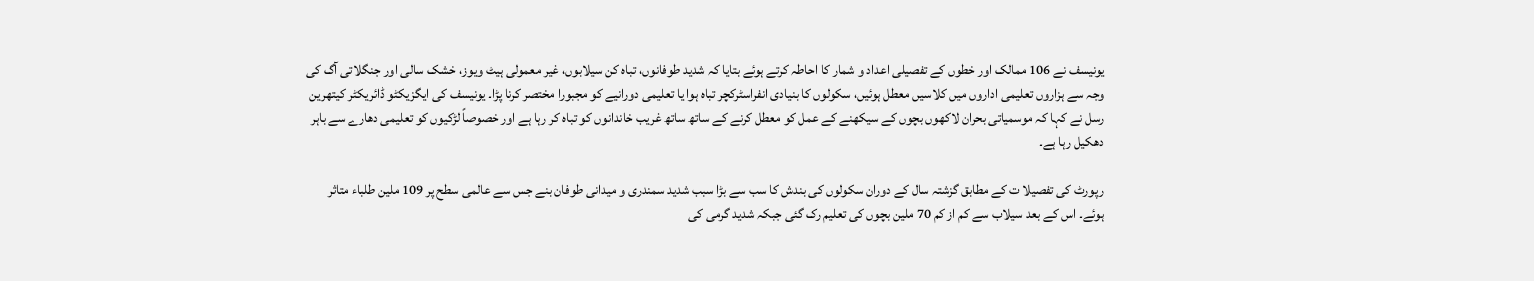یونیسف نے 106 ممالک اور خطوں کے تفصیلی اعداد و شمار کا احاطہ کرتے ہوئے بتایا کہ شدید طوفانوں، تباہ کن سیلابوں، غير معمولی ہیٹ ویوز، خشک سالی اور جنگلاتی آگ کی وجہ سے ہزاروں تعلیمی اداروں میں کلاسیں معطل ہوئیں، سکولوں کا بنیادی انفراسٹرکچر تباہ ہوا یا تعلیمی دورانیے کو مجبورا مختصر کرنا پڑا۔ یونیسف کی ایگزیکٹو ڈائریکٹر کیتھرین رسل نے کہا کہ موسمیاتی بحران لاکھوں بچوں کے سیکھنے کے عمل کو معطل کرنے کے ساتھ ساتھ غریب خاندانوں کو تباہ کر رہا ہے اور خصوصاً لڑکیوں کو تعلیمی دھارے سے باہر دھکیل رہا ہے۔

رپورٹ کی تفصیلا ت کے مطابق گزشتہ سال کے دوران سکولوں کی بندش کا سب سے بڑا سبب شدید سمندری و میدانی طوفان بنے جس سے عالمی سطح پر 109 ملین طلباء متاثر ہوئے۔ اس کے بعد سیلاب سے کم از کم 70 ملین بچوں کی تعلیم رک گئی جبکہ شدید گرمی کی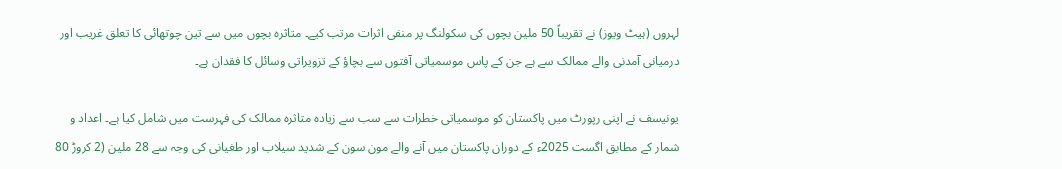لہروں (ہیٹ ویوز) نے تقریباً 50 ملین بچوں کی سکولنگ پر منفی اثرات مرتب کیے۔ متاثرہ بچوں میں سے تین چوتھائی کا تعلق غریب اور درمیانی آمدنی والے ممالک سے ہے جن کے پاس موسمیاتی آفتوں سے بچاؤ کے تزویراتی وسائل کا فقدان ہے۔

یونیسف نے اپنی رپورٹ میں پاکستان کو موسمیاتی خطرات سے سب سے زیادہ متاثرہ ممالک کی فہرست میں شامل کیا ہے۔ اعداد و شمار کے مطابق اگست 2025ء کے دوران پاکستان میں آنے والے مون سون کے شدید سیلاب اور طغیانی کی وجہ سے 28 ملین (2 کروڑ 80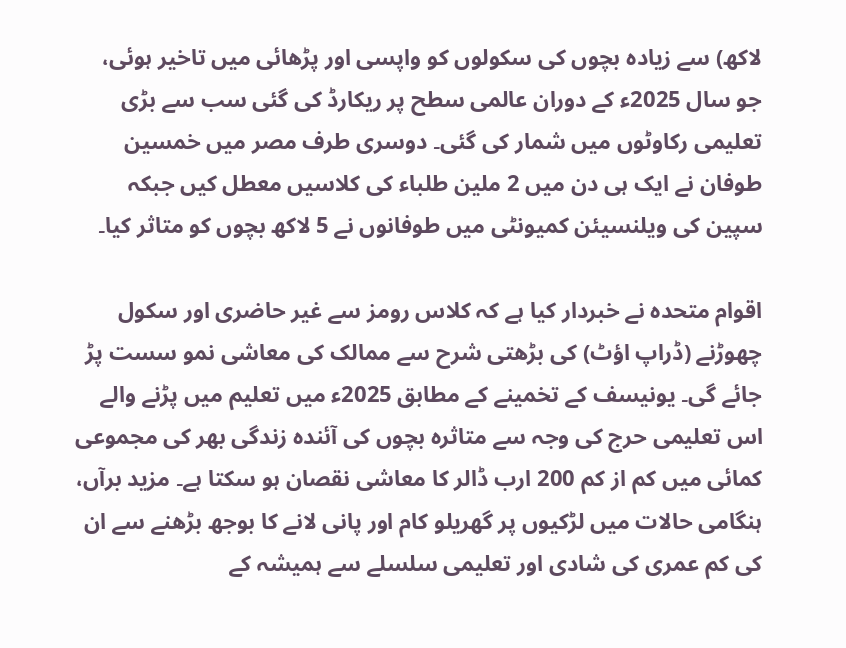لاکھ) سے زیادہ بچوں کی سکولوں کو واپسی اور پڑھائی میں تاخیر ہوئی، جو سال 2025ء کے دوران عالمی سطح پر ریکارڈ کی گئی سب سے بڑی تعلیمی رکاوٹوں میں شمار کی گئی۔ دوسری طرف مصر میں خمسین طوفان نے ایک ہی دن میں 2 ملین طلباء کی کلاسیں معطل کیں جبکہ سپین کی ویلنسیئن کمیونٹی میں طوفانوں نے 5 لاکھ بچوں کو متاثر کیا۔

اقوام متحدہ نے خبردار کیا ہے کہ کلاس رومز سے غیر حاضری اور سکول چھوڑنے (ڈراپ اؤٹ) کی بڑھتی شرح سے ممالک کی معاشی نمو سست پڑ جائے گی۔ یونیسف کے تخمینے کے مطابق 2025ء میں تعلیم میں پڑنے والے اس تعلیمی حرج کی وجہ سے متاثرہ بچوں کی آئندہ زندگی بھر کی مجموعی کمائی میں کم از کم 200 ارب ڈالر کا معاشی نقصان ہو سکتا ہے۔ مزید برآں، ہنگامی حالات میں لڑکیوں پر گھریلو کام اور پانی لانے کا بوجھ بڑھنے سے ان کی کم عمری کی شادی اور تعلیمی سلسلے سے ہمیشہ کے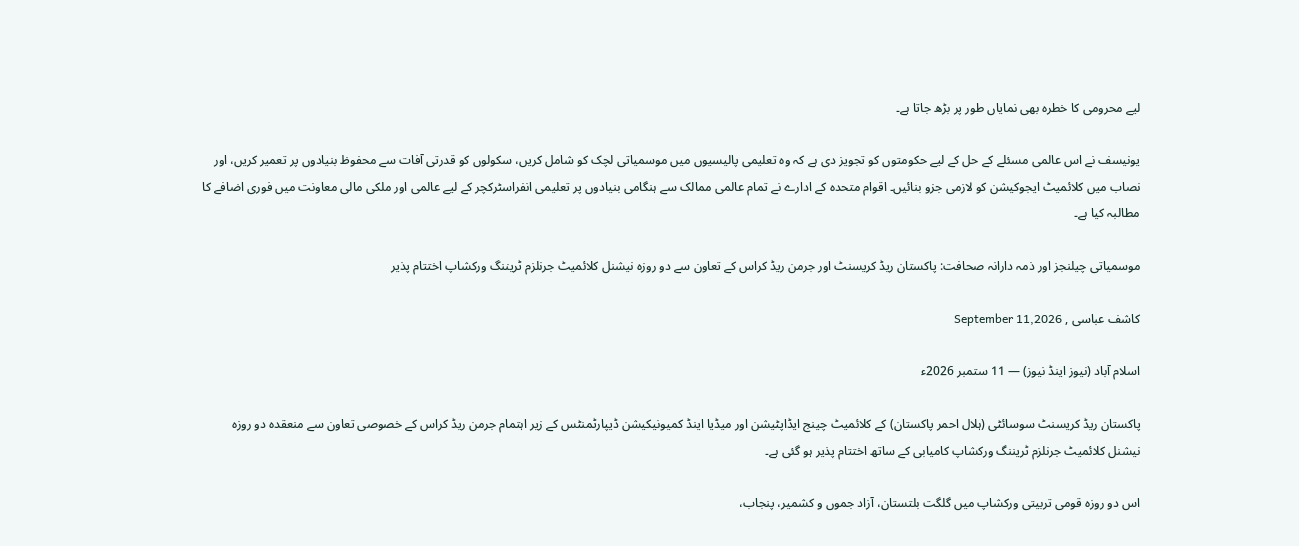لیے محرومی کا خطرہ بھی نمایاں طور پر بڑھ جاتا ہے۔

یونیسف نے اس عالمی مسئلے کے حل کے لیے حکومتوں کو تجویز دی ہے کہ وہ تعلیمی پالیسیوں میں موسمیاتی لچک کو شامل کریں، سکولوں کو قدرتی آفات سے محفوظ بنیادوں پر تعمیر کریں، اور نصاب میں کلائمیٹ ایجوکیشن کو لازمی جزو بنائیں۔ اقوام متحدہ کے ادارے نے تمام عالمی ممالک سے ہنگامی بنیادوں پر تعلیمی انفراسٹرکچر کے لیے عالمی اور ملکی مالی معاونت میں فوری اضافے کا مطالبہ کیا ہے۔

موسمیاتی چیلنجز اور ذمہ دارانہ صحافت: پاکستان ریڈ کریسنٹ اور جرمن ریڈ کراس کے تعاون سے دو روزہ نیشنل کلائمیٹ جرنلزم ٹریننگ ورکشاپ اختتام پذیر

کاشف عباسی , September 11,2026

اسلام آباد (نیوز اینڈ نیوز) — 11 ستمبر 2026ء

پاکستان ریڈ کریسنٹ سوسائٹی (ہلال احمر پاکستان) کے کلائمیٹ چینج ایڈاپٹیشن اور میڈیا اینڈ کمیونیکیشن ڈیپارٹمنٹس کے زیر اہتمام جرمن ریڈ کراس کے خصوصی تعاون سے منعقدہ دو روزہ نیشنل کلائمیٹ جرنلزم ٹریننگ ورکشاپ کامیابی کے ساتھ اختتام پذیر ہو گئی ہے۔

اس دو روزہ قومی تربیتی ورکشاپ میں گلگت بلتستان، آزاد جموں و کشمیر، پنجاب،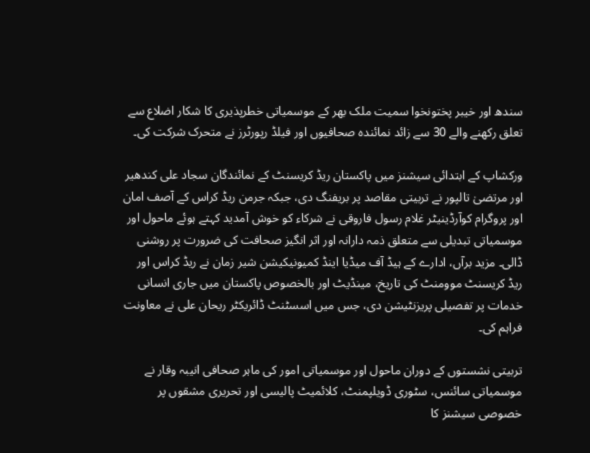سندھ اور خیبر پختونخوا سمیت ملک بھر کے موسمیاتی خطرپذیری کا شکار اضلاع سے تعلق رکھنے والے 30 سے زائد نمائندہ صحافیوں اور فیلڈ رپورٹرز نے متحرک شرکت کی۔

ورکشاپ کے ابتدائی سیشنز میں پاکستان ریڈ کریسنٹ کے نمائندگان سجاد علی کندھیر اور مرتضیٰ تالپور نے تربیتی مقاصد پر بریفنگ دی، جبکہ جرمن ریڈ کراس کے آصف امان اور پروگرام کوآرڈینیٹر غلام رسول فاروقی نے شرکاء کو خوش آمدید کہتے ہوئے ماحول اور موسمیاتی تبدیلی سے متعلق ذمہ دارانہ اور اثر انگیز صحافت کی ضرورت پر روشنی ڈالی۔ مزید برآں، ادارے کے ہیڈ آف میڈیا اینڈ کمیونیکیشن شیر زمان نے ریڈ کراس اور ریڈ کریسنٹ موومنٹ کی تاریخ، مینڈیٹ اور بالخصوص پاکستان میں جاری انسانی خدمات پر تفصیلی پریزنٹیشن دی، جس میں اسسٹنٹ ڈائریکٹر ریحان علی نے معاونت فراہم کی۔

تربیتی نشستوں کے دوران ماحول اور موسمیاتی امور کی ماہر صحافی انیبہ وقار نے موسمیاتی سائنس، سٹوری ڈویلپمنٹ، کلائمیٹ پالیسی اور تحریری مشقوں پر خصوصی سیشنز کا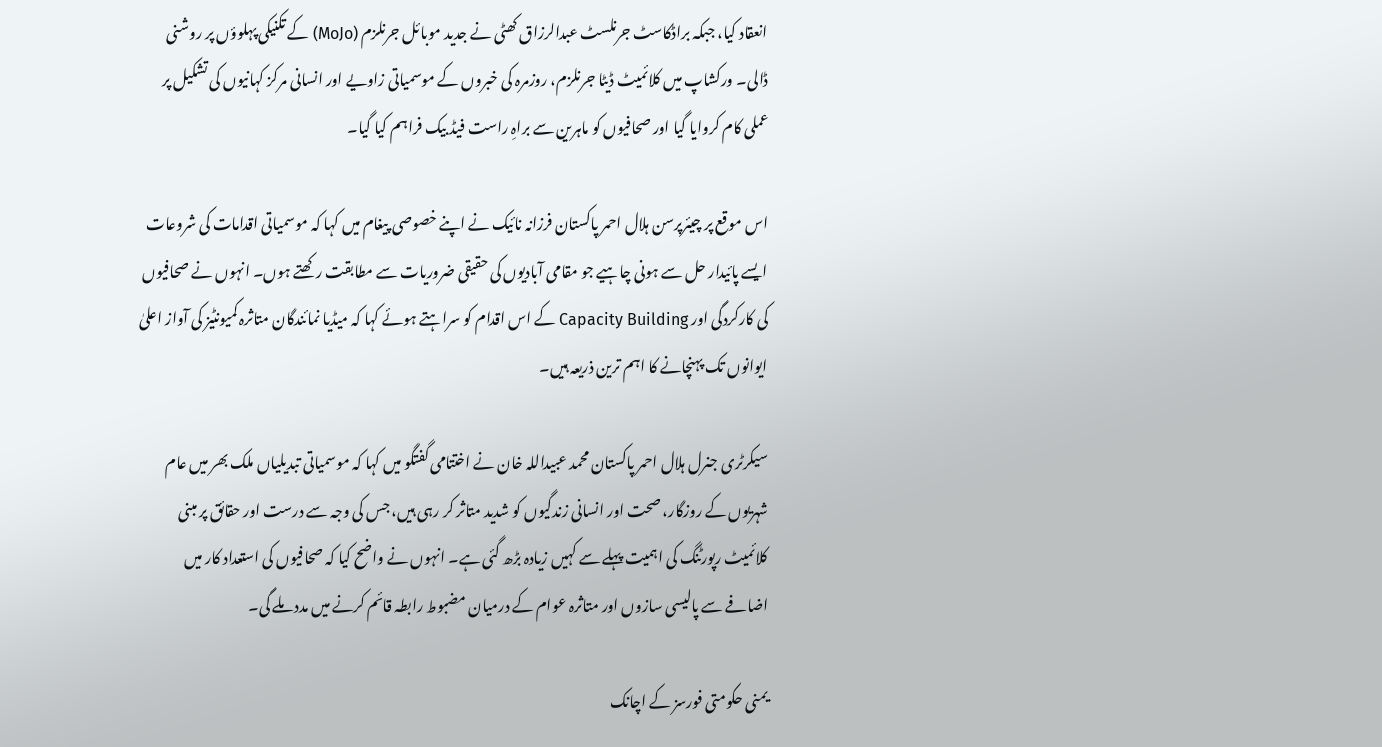انعقاد کیا، جبکہ براڈکاسٹ جرنلسٹ عبدالرزاق کھٹی نے جدید موبائل جرنلزم (MoJo) کے تکنیکی پہلوؤں پر روشنی ڈالی۔ ورکشاپ میں کلائمیٹ ڈیٹا جرنلزم، روزمرہ کی خبروں کے موسمیاتی زاویے اور انسانی مرکز کہانیوں کی تشکیل پر عملی کام کروایا گیا اور صحافیوں کو ماہرین سے براہِ راست فیڈ بیک فراہم کیا گیا۔

اس موقع پر چیئرپرسن ہلال احمر پاکستان فرزانہ نائیک نے اپنے خصوصی پیغام میں کہا کہ موسمیاتی اقدامات کی شروعات ایسے پائیدار حل سے ہونی چاہیے جو مقامی آبادیوں کی حقیقی ضروریات سے مطابقت رکھتے ہوں۔ انہوں نے صحافیوں کی کارکردگی اور Capacity Building کے اس اقدام کو سراہتے ہوئے کہا کہ میڈیا نمائندگان متاثرہ کمیونٹیز کی آواز اعلیٰ ایوانوں تک پہنچانے کا اہم ترین ذریعہ ہیں۔

سیکرٹری جنرل ہلال احمر پاکستان محمد عبیداللہ خان نے اختتامی گفتگو میں کہا کہ موسمیاتی تبدیلیاں ملک بھر میں عام شہریوں کے روزگار، صحت اور انسانی زندگیوں کو شدید متاثر کر رہی ہیں، جس کی وجہ سے درست اور حقائق پر مبنی کلائمیٹ رپورٹنگ کی اہمیت پہلے سے کہیں زیادہ بڑھ گئی ہے۔ انہوں نے واضح کیا کہ صحافیوں کی استعداد کار میں اضافے سے پالیسی سازوں اور متاثرہ عوام کے درمیان مضبوط رابطہ قائم کرنے میں مدد ملے گی۔

یمنی حکومتی فورسز کے اچانک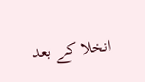انخلا کے بعد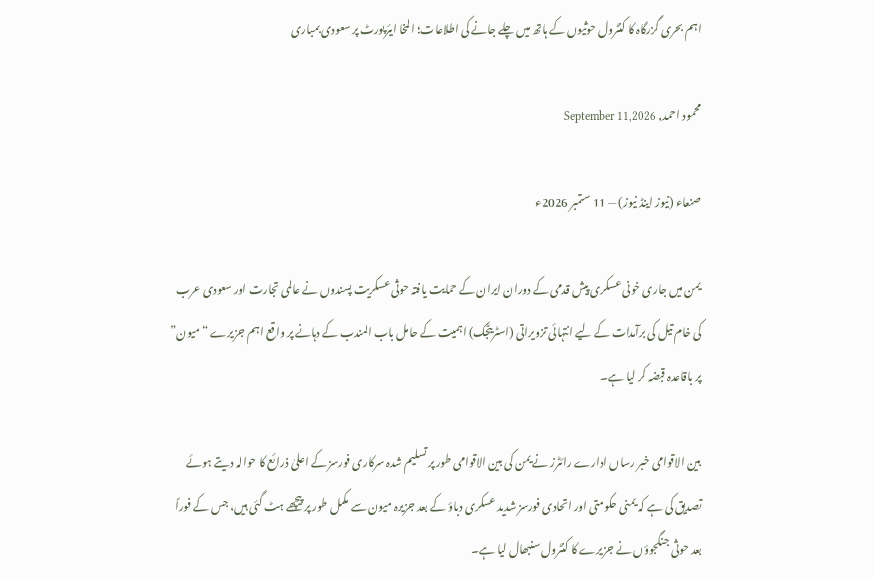اہم بحری گزرگاہ کا کنٹرول حوثیوں کے ہاتھ میں چلے جانے کی اطلاعات؛ المخا ایئرپورٹ پر سعودی بمباری

محمود احمد, September 11,2026

صنعاء (نیوز اینڈ نیوز) — 11 ستمبر 2026ء

یمن میں جاری خونی عسکری پیش قدمی کے دوران ایران کے حمایت یافتہ حوثی عسکریت پسندوں نے عالمی تجارت اور سعودی عرب کی خام تیل کی برآمدات کے لیے انتہائی تزویراتی (اسٹریٹجک) اہمیت کے حامل باب المندب کے دہانے پر واقع اہم جزیرے “میون” پر باقاعدہ قبضہ کر لیا ہے۔

بین الاقوامی خبر رساں ادارے رائٹرز نے یمن کی بین الاقوامی طور پر تسلیم شدہ سرکاری فورسز کے اعلیٰ ذرائع کا حوالہ دیتے ہوئے تصدیق کی ہے کہ یمنی حکومتی اور اتحادی فورسز شدید عسکری دباؤ کے بعد جزیرہ میون سے مکمل طور پر پیچھے ہٹ گئی ہیں، جس کے فوراً بعد حوثی جنگجوؤں نے جزیرے کا کنٹرول سنبھال لیا ہے۔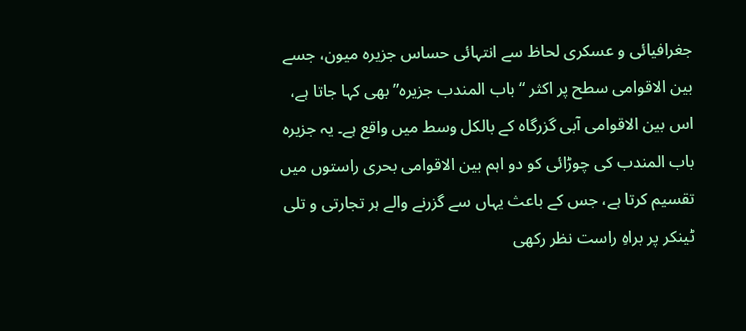جغرافیائی و عسکری لحاظ سے انتہائی حساس جزیرہ میون، جسے بین الاقوامی سطح پر اکثر “باب المندب جزیرہ” بھی کہا جاتا ہے، اس بین الاقوامی آبی گزرگاہ کے بالکل وسط میں واقع ہے۔ یہ جزیرہ باب المندب کی چوڑائی کو دو اہم بین الاقوامی بحری راستوں میں تقسیم کرتا ہے، جس کے باعث یہاں سے گزرنے والے ہر تجارتی و تلی ٹینکر پر براہِ راست نظر رکھی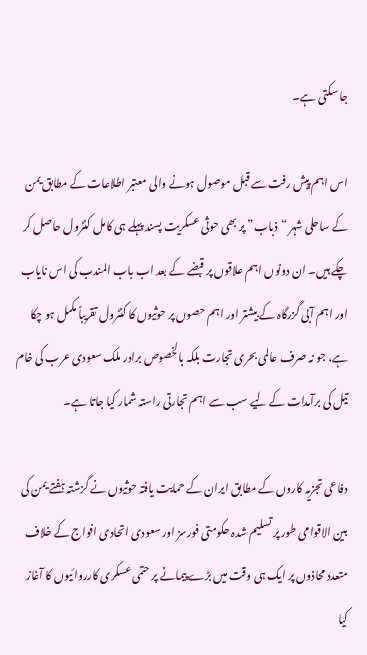جا سکتی ہے۔

اس اہم پیش رفت سے قبل موصول ہونے والی معتبر اطلاعات کے مطابق یمن کے ساحلی شہر “ذباب” پر بھی حوثی عسکریت پسند پہلے ہی کامل کنٹرول حاصل کر چکے ہیں۔ ان دونوں اہم علاقوں پر قبضے کے بعد اب باب المندب کی اس نایاب اور اہم آبی گزرگاہ کے بیشتر اور اہم حصوں پر حوثیوں کا کنٹرول تقریباً مکمل ہو چکا ہے، جو نہ صرف عالمی بحری تجارت بلکہ بالخصوص برادر ملک سعودی عرب کی خام تیل کی برآمدات کے لیے سب سے اہم تجارتی راستہ شمار کیا جاتا ہے۔

دفاعی تجزیہ کاروں کے مطابق ایران کے حمایت یافتہ حوثیوں نے گزشتہ ہفتے یمن کی بین الاقوامی طور پر تسلیم شدہ حکومتی فورسز اور سعودی اتحادی افواج کے خلاف متعدد محاذوں پر ایک ہی وقت میں بڑے پیمانے پر حتمی عسکری کارروائیوں کا آغاز کیا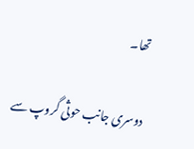تھا۔

دوسری جانب حوثی گروپ سے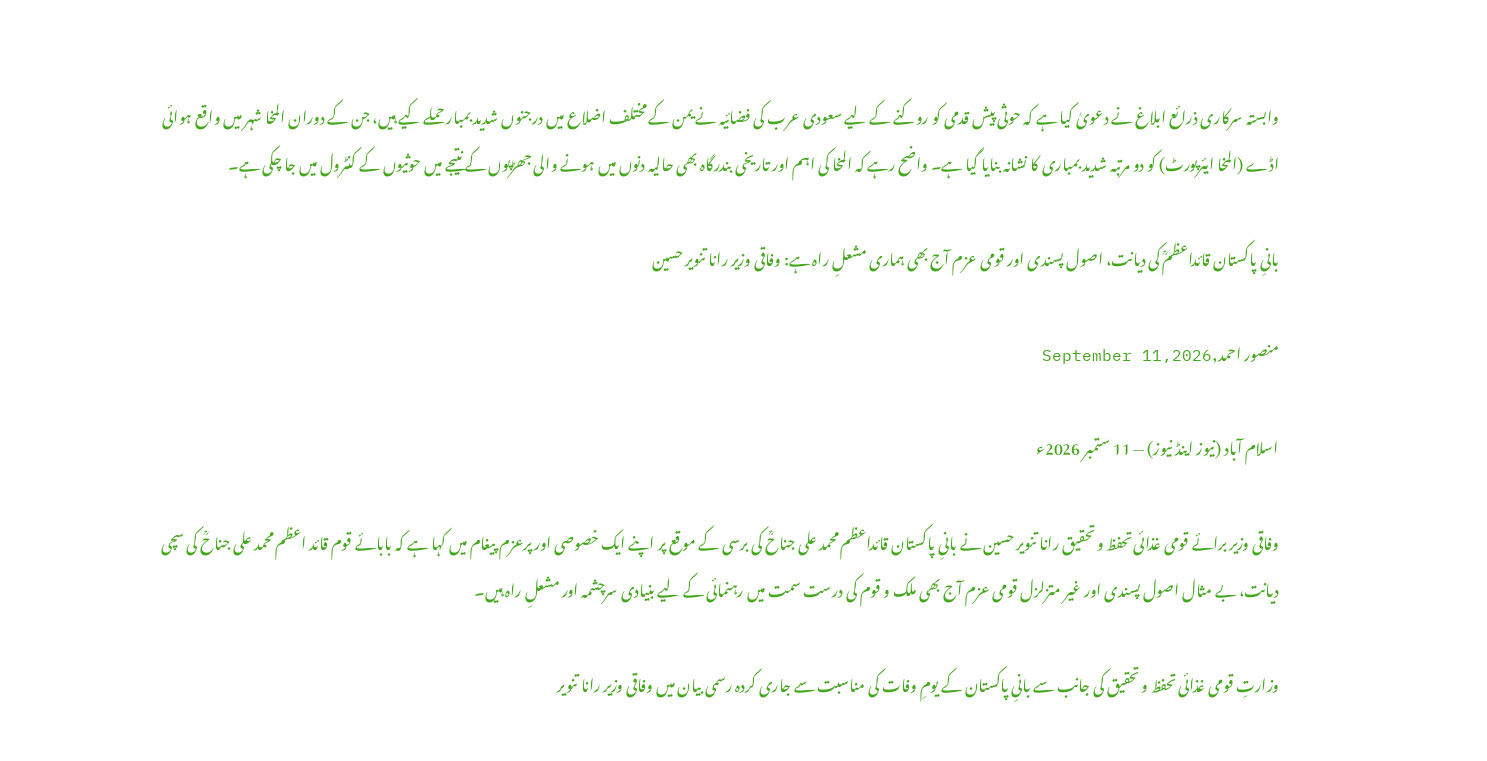وابستہ سرکاری ذرائع ابلاغ نے دعویٰ کیا ہے کہ حوثی پیش قدمی کو روکنے کے لیے سعودی عرب کی فضائیہ نے یمن کے مختلف اضلاع میں درجنوں شدید بمبار حملے کیے ہیں، جن کے دوران المخا شہر میں واقع ہوائی اڈے (المخا ایئرپورٹ) کو دو مرتبہ شدید بمباری کا نشانہ بنایا گیا ہے۔ واضح رہے کہ المخا کی اہم اور تاریخی بندرگاہ بھی حالیہ دنوں میں ہونے والی جھڑپوں کے نتیجے میں حوثیوں کے کنٹرول میں جا چکی ہے۔

بانیِ پاکستان قائداعظمؒ کی دیانت، اصول پسندی اور قومی عزم آج بھی ہماری مشعلِ راہ ہے: وفاقی وزیر رانا تنویر حسین

منصور احمد,September 11,2026

اسلام آباد (نیوز اینڈ نیوز) — 11 ستمبر 2026ء

وفاقی وزیر برائے قومی غذائی تحفظ و تحقیق رانا تنویر حسین نے بانیِ پاکستان قائداعظم محمد علی جناحؒ کی برسی کے موقع پر اپنے ایک خصوصی اور پرعزم پیغام میں کہا ہے کہ بابائے قوم قائد اعظم محمد علی جناحؒ کی سچی دیانت، بے مثال اصول پسندی اور غیر متزلزل قومی عزم آج بھی ملک و قوم کی درست سمت میں رہنمائی کے لیے بنیادی سرچشمہ اور مشعلِ راہ ہیں۔

وزارتِ قومی غذائی تحفظ و تحقیق کی جانب سے بانیِ پاکستان کے یومِ وفات کی مناسبت سے جاری کردہ رسمی بیان میں وفاقی وزیر رانا تنویر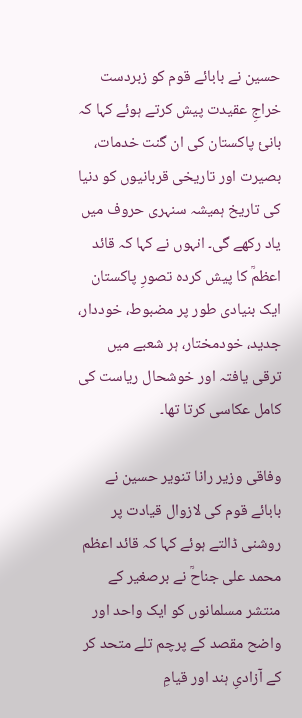حسین نے بابائے قوم کو زبردست خراجِ عقیدت پیش کرتے ہوئے کہا کہ بانیٔ پاکستان کی ان گنت خدمات، بصیرت اور تاریخی قربانیوں کو دنیا کی تاریخ ہمیشہ سنہری حروف میں یاد رکھے گی۔ انہوں نے کہا کہ قائد اعظمؒ کا پیش کردہ تصورِ پاکستان ایک بنیادی طور پر مضبوط، خوددار، جدید، خودمختار، ہر شعبے میں ترقی یافتہ اور خوشحال ریاست کی کامل عکاسی کرتا تھا۔

وفاقی وزیر رانا تنویر حسین نے بابائے قوم کی لازوال قیادت پر روشنی ڈالتے ہوئے کہا کہ قائد اعظم محمد علی جناحؒ نے برصغیر کے منتشر مسلمانوں کو ایک واحد اور واضح مقصد کے پرچم تلے متحد کر کے آزادیِ ہند اور قیامِ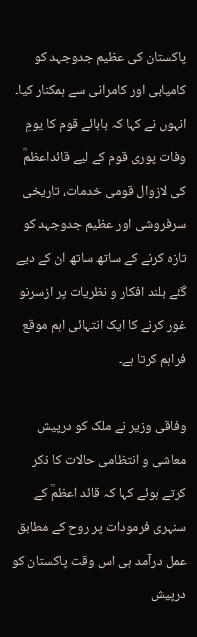پاکستان کی عظیم جدوجہد کو کامیابی اور کامرانی سے ہمکنار کیا۔ انہوں نے کہا کہ بابائے قوم کا یومِ وفات پوری قوم کے لیے قائداعظمؒ کی لازوال قومی خدمات، تاریخی سرفروشی اور عظیم جدوجہد کو تازہ کرنے کے ساتھ ساتھ ان کے دیے گئے بلند افکار و نظریات پر ازسرنو غور کرنے کا ایک انتہائی اہم موقع فراہم کرتا ہے۔

وفاقی وزیر نے ملک کو درپیش معاشی و انتظامی حالات کا ذکر کرتے ہوئے کہا کہ قائد اعظمؒ کے سنہری فرمودات پر روح کے مطابق عمل درآمد ہی اس وقت پاکستان کو درپیش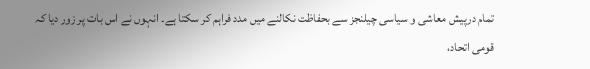تمام درپیش معاشی و سیاسی چیلنجز سے بحفاظت نکالنے میں مدد فراہم کر سکتا ہے۔ انہوں نے اس بات پر زور دیا کہ قومی اتحاد،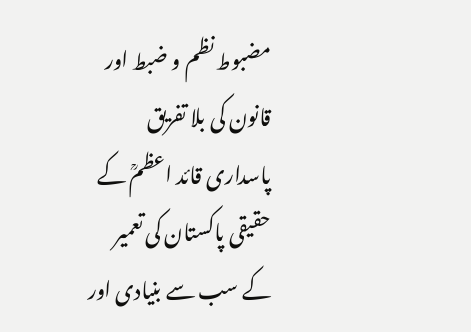مضبوط نظم و ضبط اور قانون کی بلا تفریق پاسداری قائد اعظمؒ کے حقیقی پاکستان کی تعمیر کے سب سے بنیادی اور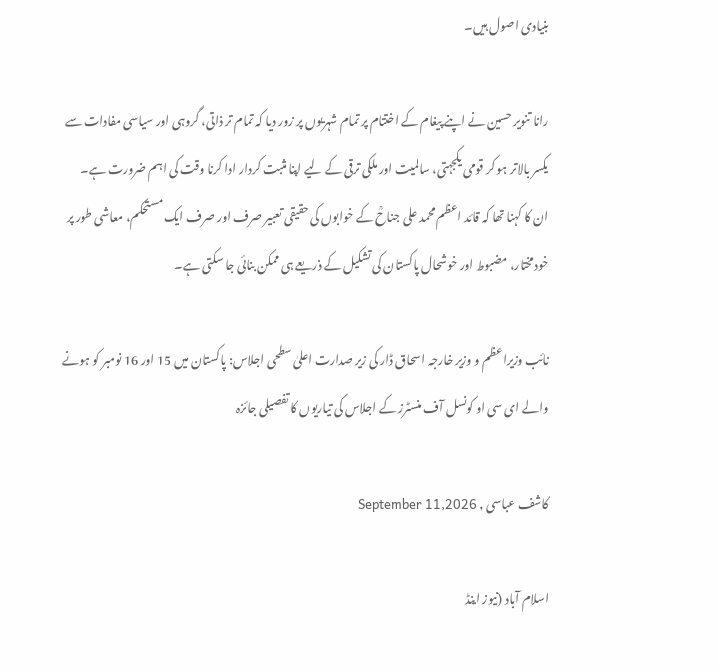بنیادی اصول ہیں۔

رانا تنویر حسین نے اپنے پیغام کے اختتام پر تمام شہریوں پر زور دیا کہ تمام تر ذاتی، گروہی اور سیاسی مفادات سے یکسر بالاتر ہو کر قومی یکجہتی، سالمیت اور ملکی ترقی کے لیے اپنا مثبت کردار ادا کرنا وقت کی اہم ضرورت ہے۔ ان کا کہنا تھا کہ قائد اعظم محمد علی جناحؒ کے خوابوں کی حقیقی تعبیر صرف اور صرف ایک مستحکم، معاشی طور پر خودمختار، مضبوط اور خوشحال پاکستان کی تشکیل کے ذریعے ہی ممکن بنائی جا سکتی ہے۔

نائب وزیراعظم و وزیر خارجہ اسحاق ڈار کی زیر صدارت اعلیٰ سطحی اجلاس: پاکستان میں 15 اور 16 نومبر کو ہونے والے ای سی او کونسل آف منسٹرز کے اجلاس کی تیاریوں کا تفصیلی جائزہ

کاشف عباسی , September 11,2026

اسلام آباد (نیوز اینڈ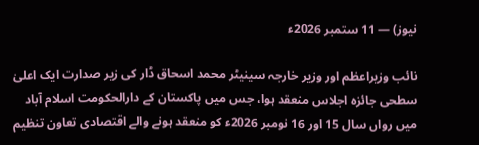نیوز) — 11 ستمبر 2026ء

نائب وزیراعظم اور وزیر خارجہ سینیٹر محمد اسحاق ڈار کی زیر صدارت ایک اعلیٰ سطحی جائزہ اجلاس منعقد ہوا، جس میں پاکستان کے دارالحکومت اسلام آباد میں رواں سال 15 اور 16 نومبر 2026ء کو منعقد ہونے والے اقتصادی تعاون تنظیم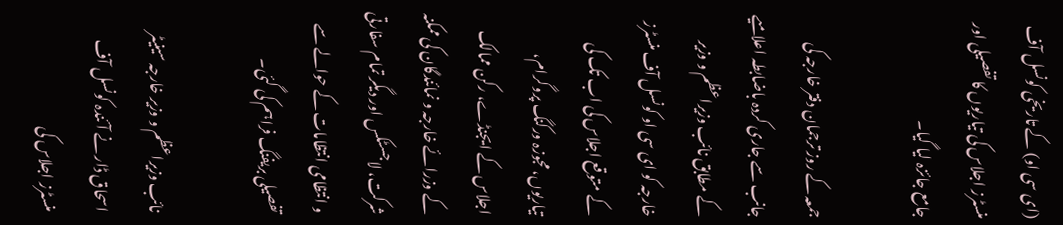(ای سی او) کے تاریخی کونسل آف منسٹرز اجلاس کی تیاریوں کا تفصیلی اور جامع جائزہ لیا گیا۔

جمعہ کے روز ترجمان دفتر خارجہ کی جانب سے جاری کردہ باضابطہ اعلامیے کے مطابق نائب وزیراعظم و وزیر خارجہ کو ای سی او کونسل آف منسٹرز کے متوقع اجلاس کی اب تک کی تیاریوں، مجوزہ ورکنگ پروگرام، اجلاس کے ایجنڈے، رکن ممالک کے وزرائے خارجہ و نمائندگان کی ممکنہ شرکت، لاجسٹکس اور دیگر تمام سفارتی و انتظامی انتظامات کے حوالے سے تفصیلی بریفنگ فراہم کی گئی۔

نائب وزیراعظم و وزیر خارجہ سینیٹر اسحاق ڈار نے آئندہ کونسل آف منسٹرز اجلاس کی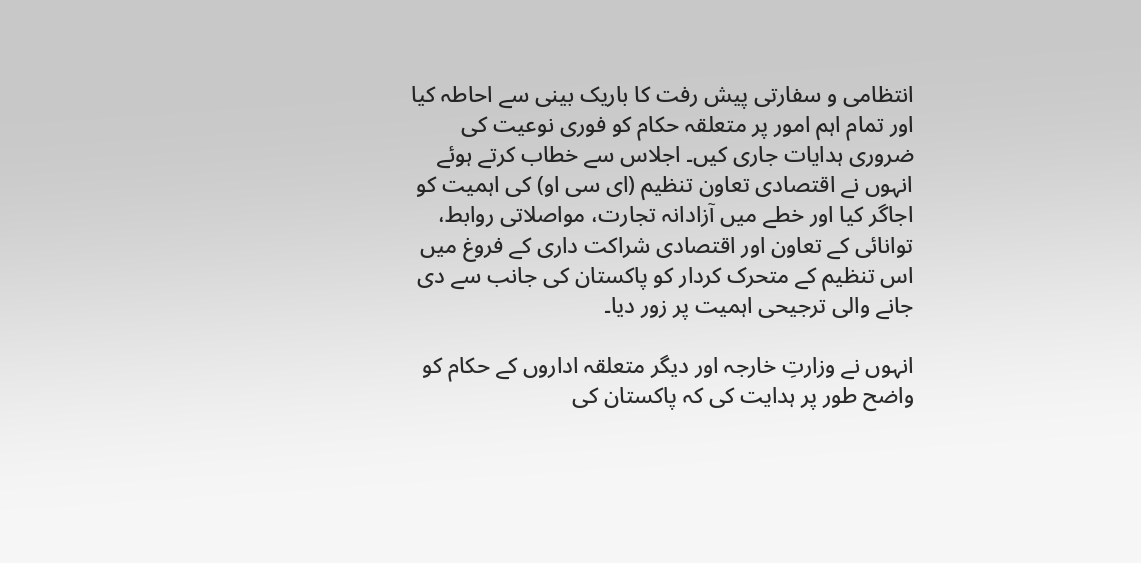انتظامی و سفارتی پیش رفت کا باریک بینی سے احاطہ کیا اور تمام اہم امور پر متعلقہ حکام کو فوری نوعیت کی ضروری ہدایات جاری کیں۔ اجلاس سے خطاب کرتے ہوئے انہوں نے اقتصادی تعاون تنظیم (ای سی او) کی اہمیت کو اجاگر کیا اور خطے میں آزادانہ تجارت، مواصلاتی روابط، توانائی کے تعاون اور اقتصادی شراکت داری کے فروغ میں اس تنظیم کے متحرک کردار کو پاکستان کی جانب سے دی جانے والی ترجیحی اہمیت پر زور دیا۔

انہوں نے وزارتِ خارجہ اور دیگر متعلقہ اداروں کے حکام کو واضح طور پر ہدایت کی کہ پاکستان کی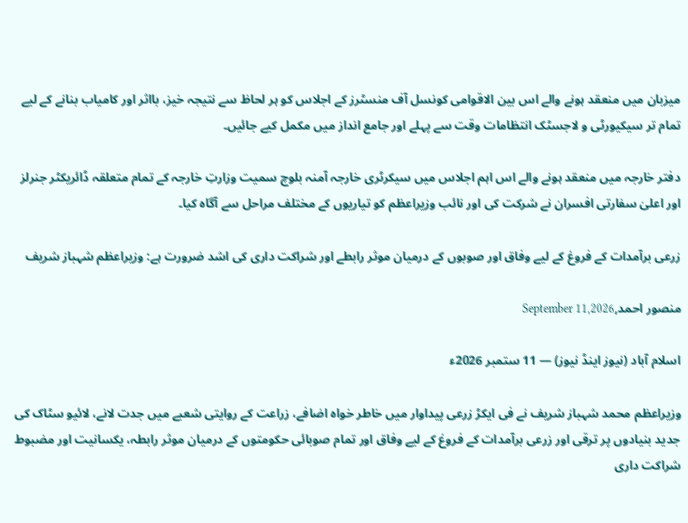میزبان میں منعقد ہونے والے اس بین الاقوامی کونسل آف منسٹرز کے اجلاس کو ہر لحاظ سے نتیجہ خیز، بااثر اور کامیاب بنانے کے لیے تمام تر سیکیورٹی و لاجسٹک انتظامات وقت سے پہلے اور جامع انداز میں مکمل کیے جائیں۔

دفتر خارجہ میں منعقد ہونے والے اس اہم اجلاس میں سیکرٹری خارجہ آمنہ بلوچ سمیت وزارتِ خارجہ کے تمام متعلقہ ڈائریکٹر جنرلز اور اعلیٰ سفارتی افسران نے شرکت کی اور نائب وزیراعظم کو تیاریوں کے مختلف مراحل سے آگاہ کیا۔

زرعی برآمدات کے فروغ کے لیے وفاق اور صوبوں کے درمیان موثر رابطے اور شراکت داری کی اشد ضرورت ہے: وزیراعظم شہباز شریف

منصور احمد,September 11,2026

اسلام آباد (نیوز اینڈ نیوز) — 11 ستمبر 2026ء

وزیراعظم محمد شہباز شریف نے فی ایکڑ زرعی پیداوار میں خاطر خواہ اضافے، زراعت کے روایتی شعبے میں جدت لانے، لائیو سٹاک کی جدید بنیادوں پر ترقی اور زرعی برآمدات کے فروغ کے لیے وفاق اور تمام صوبائی حکومتوں کے درمیان موثر رابطہ، یکسانیت اور مضبوط شراکت داری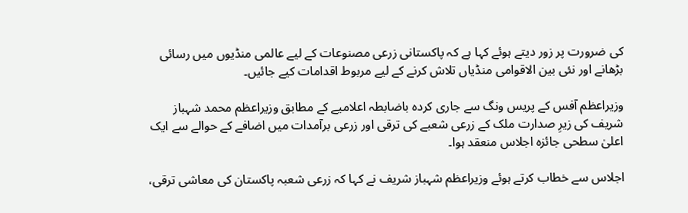کی ضرورت پر زور دیتے ہوئے کہا ہے کہ پاکستانی زرعی مصنوعات کے لیے عالمی منڈیوں میں رسائی بڑھانے اور نئی بین الاقوامی منڈیاں تلاش کرنے کے لیے مربوط اقدامات کیے جائیں۔

وزیراعظم آفس کے پریس ونگ سے جاری کردہ باضابطہ اعلامیے کے مطابق وزیراعظم محمد شہباز شریف کی زیرِ صدارت ملک کے زرعی شعبے کی ترقی اور زرعی برآمدات میں اضافے کے حوالے سے ایک اعلیٰ سطحی جائزہ اجلاس منعقد ہوا۔

اجلاس سے خطاب کرتے ہوئے وزیراعظم شہباز شریف نے کہا کہ زرعی شعبہ پاکستان کی معاشی ترقی،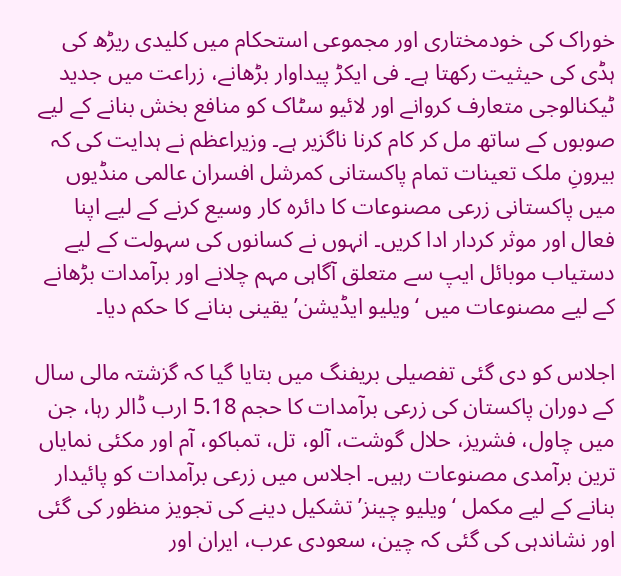خوراک کی خودمختاری اور مجموعی استحکام میں کلیدی ریڑھ کی ہڈی کی حیثیت رکھتا ہے۔ فی ایکڑ پیداوار بڑھانے، زراعت میں جدید ٹیکنالوجی متعارف کروانے اور لائیو سٹاک کو منافع بخش بنانے کے لیے صوبوں کے ساتھ مل کر کام کرنا ناگزیر ہے۔ وزیراعظم نے ہدایت کی کہ بیرونِ ملک تعینات تمام پاکستانی کمرشل افسران عالمی منڈیوں میں پاکستانی زرعی مصنوعات کا دائرہ کار وسیع کرنے کے لیے اپنا فعال اور موثر کردار ادا کریں۔ انہوں نے کسانوں کی سہولت کے لیے دستیاب موبائل ایپ سے متعلق آگاہی مہم چلانے اور برآمدات بڑھانے کے لیے مصنوعات میں ‘ویلیو ایڈیشن’ یقینی بنانے کا حکم دیا۔

اجلاس کو دی گئی تفصیلی بریفنگ میں بتایا گیا کہ گزشتہ مالی سال کے دوران پاکستان کی زرعی برآمدات کا حجم 5.18 ارب ڈالر رہا، جن میں چاول، فشریز، حلال گوشت، آلو، تل، تمباکو، آم اور مکئی نمایاں ترین برآمدی مصنوعات رہیں۔ اجلاس میں زرعی برآمدات کو پائیدار بنانے کے لیے مکمل ‘ویلیو چینز’ تشکیل دینے کی تجویز منظور کی گئی اور نشاندہی کی گئی کہ چین، سعودی عرب، ایران اور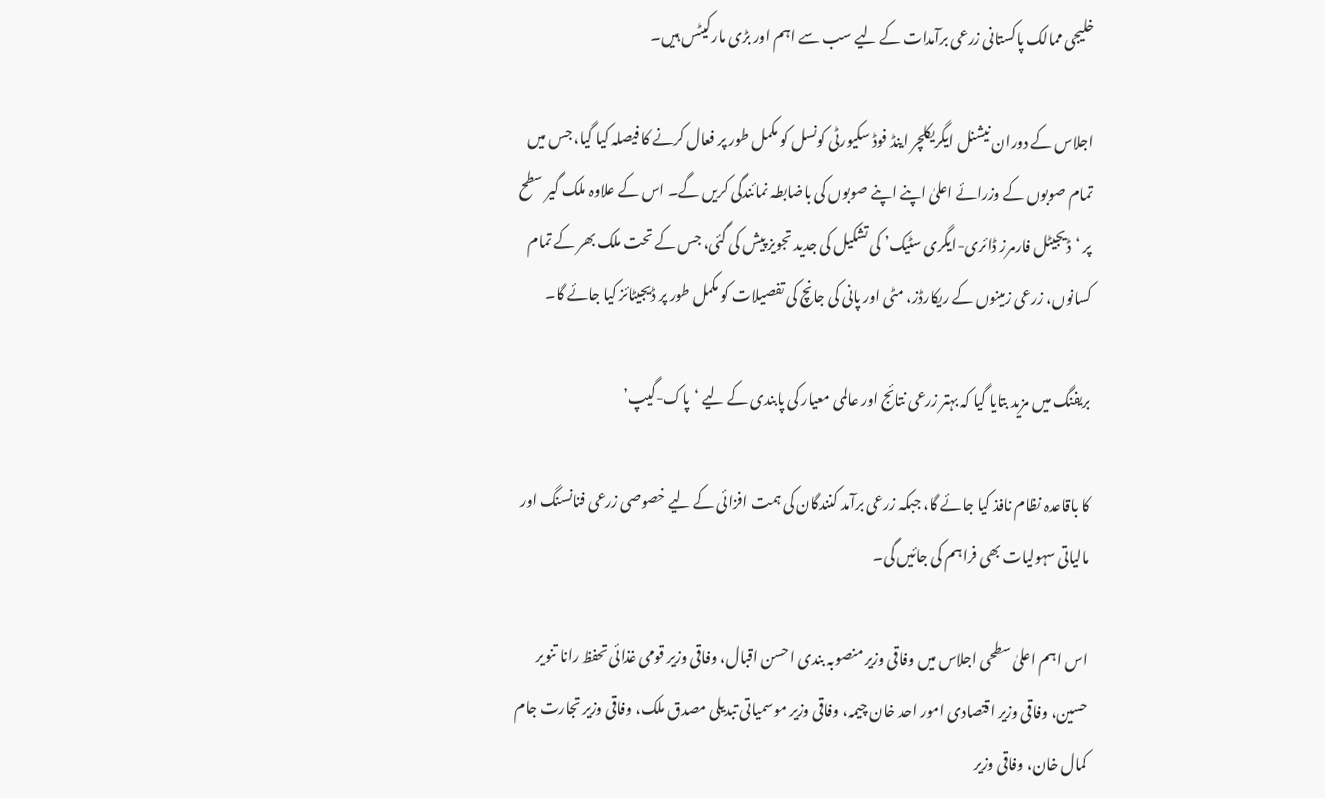خلیجی ممالک پاکستانی زرعی برآمدات کے لیے سب سے اہم اور بڑی مارکیٹس ہیں۔

اجلاس کے دوران نیشنل ایگریکلچر اینڈ فوڈ سکیورٹی کونسل کو مکمل طور پر فعال کرنے کا فیصلہ کیا گیا، جس میں تمام صوبوں کے وزرائے اعلیٰ اپنے اپنے صوبوں کی باضابطہ نمائندگی کریں گے۔ اس کے علاوہ ملک گیر سطح پر ‘ڈیجیٹل فارمرز ڈائری-ایگری سٹیک’ کی تشکیل کی جدید تجویز پیش کی گئی، جس کے تحت ملک بھر کے تمام کسانوں، زرعی زمینوں کے ریکارڈز، مٹی اور پانی کی جانچ کی تفصیلات کو مکمل طور پر ڈیجیٹائز کیا جائے گا۔

بریفنگ میں مزید بتایا گیا کہ بہتر زرعی نتائج اور عالمی معیار کی پابندی کے لیے ‘پاک-گیپ’

کا باقاعدہ نظام نافذ کیا جائے گا، جبکہ زرعی برآمد کنندگان کی ہمت افزائی کے لیے خصوصی زرعی فنانسنگ اور مالیاتی سہولیات بھی فراہم کی جائیں گی۔

اس اہم اعلیٰ سطحی اجلاس میں وفاقی وزیر منصوبہ بندی احسن اقبال، وفاقی وزیر قومی غذائی تحفظ رانا تنویر حسین، وفاقی وزیر اقتصادی امور احد خان چیمہ، وفاقی وزیر موسمیاتی تبدیلی مصدق ملک، وفاقی وزیر تجارت جام کمال خان، وفاقی وزیر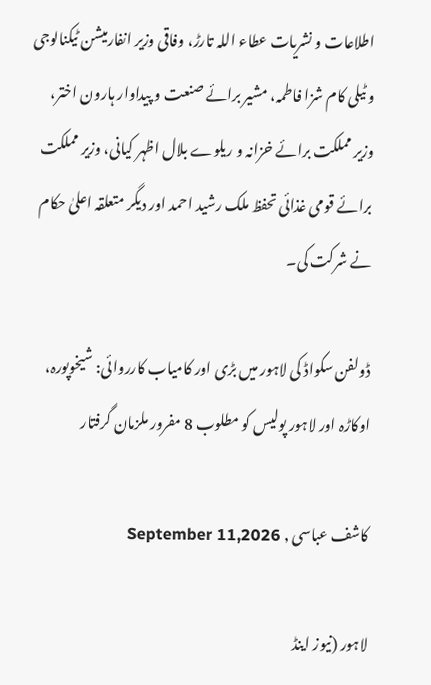اطلاعات و نشریات عطاء اللہ تارڑ، وفاقی وزیر انفارمیشن ٹیکنالوجی و ٹیلی کام شزا فاطمہ، مشیر برائے صنعت و پیداوار ہارون اختر، وزیر مملکت برائے خزانہ و ریلوے بلال اظہر کیانی، وزیر مملکت برائے قومی غذائی تحفظ ملک رشید احمد اور دیگر متعلقہ اعلیٰ حکام نے شرکت کی۔

ڈولفن سکواڈ کی لاہور میں بڑی اور کامیاب کارروائی: شیخوپورہ، اوکاڑہ اور لاہور پولیس کو مطلوب 8 مفرور ملزمان گرفتار

کاشف عباسی , September 11,2026

لاہور (نیوز اینڈ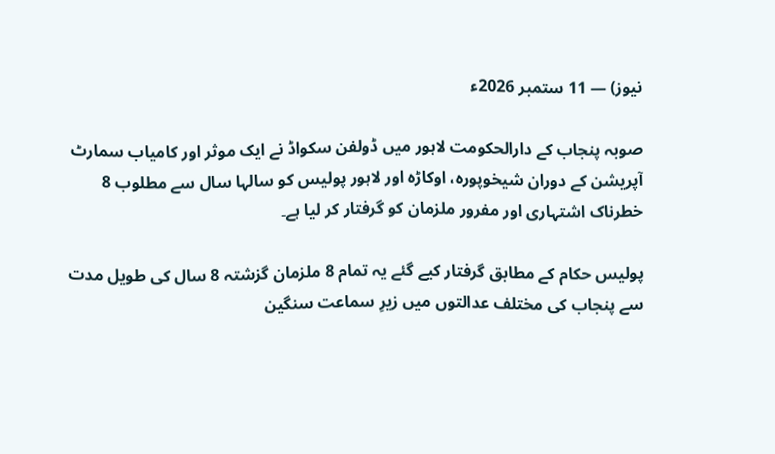نیوز) — 11 ستمبر 2026ء

صوبہ پنجاب کے دارالحکومت لاہور میں ڈولفن سکواڈ نے ایک موثر اور کامیاب سمارٹ آپریشن کے دوران شیخوپورہ، اوکاڑہ اور لاہور پولیس کو سالہا سال سے مطلوب 8 خطرناک اشتہاری اور مفرور ملزمان کو گرفتار کر لیا ہے۔

پولیس حکام کے مطابق گرفتار کیے گئے یہ تمام 8 ملزمان گزشتہ 8 سال کی طویل مدت سے پنجاب کی مختلف عدالتوں میں زیرِ سماعت سنگین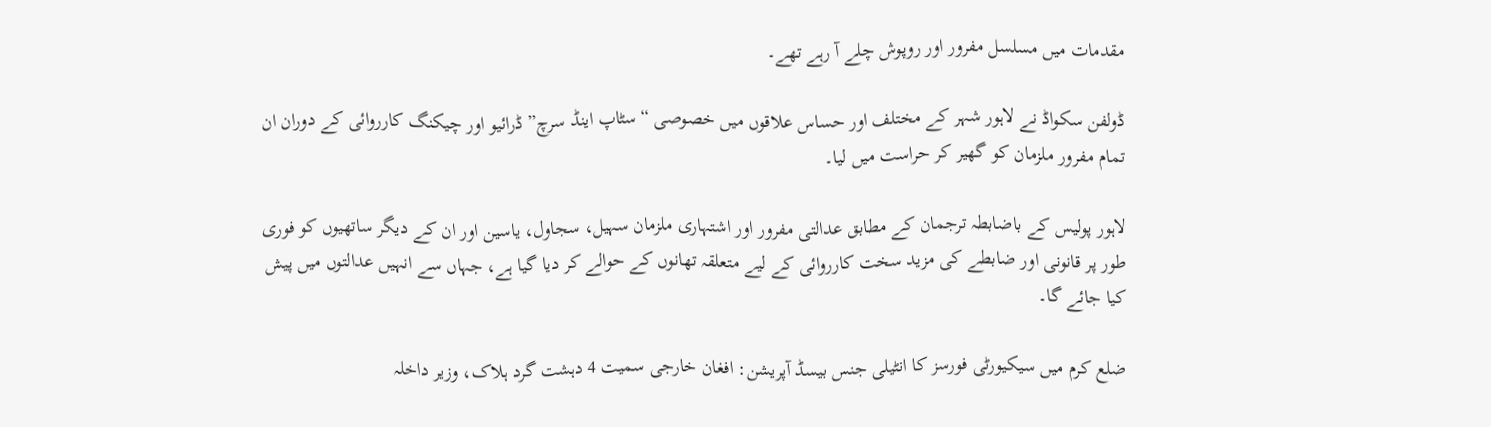مقدمات میں مسلسل مفرور اور روپوش چلے آ رہے تھے۔

ڈولفن سکواڈ نے لاہور شہر کے مختلف اور حساس علاقوں میں خصوصی “سٹاپ اینڈ سرچ” ڈرائیو اور چیکنگ کارروائی کے دوران ان تمام مفرور ملزمان کو گھیر کر حراست میں لیا۔

لاہور پولیس کے باضابطہ ترجمان کے مطابق عدالتی مفرور اور اشتہاری ملزمان سہیل، سجاول، یاسین اور ان کے دیگر ساتھیوں کو فوری طور پر قانونی اور ضابطے کی مزید سخت کارروائی کے لیے متعلقہ تھانوں کے حوالے کر دیا گیا ہے، جہاں سے انہیں عدالتوں میں پیش کیا جائے گا۔

ضلع کرم میں سیکیورٹی فورسز کا انٹیلی جنس بیسڈ آپریشن: افغان خارجی سمیت 4 دہشت گرد ہلاک، وزیر داخلہ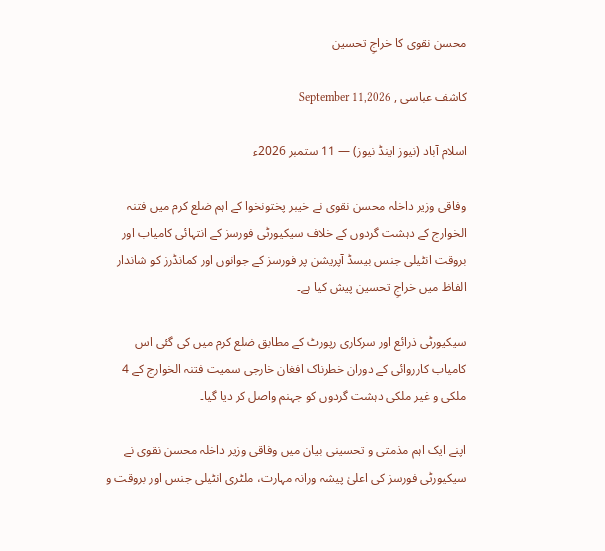محسن نقوی کا خراجِ تحسین

کاشف عباسی , September 11,2026

اسلام آباد (نیوز اینڈ نیوز) — 11 ستمبر 2026ء

وفاقی وزیر داخلہ محسن نقوی نے خیبر پختونخوا کے اہم ضلع کرم میں فتنہ الخوارج کے دہشت گردوں کے خلاف سیکیورٹی فورسز کے انتہائی کامیاب اور بروقت انٹیلی جنس بیسڈ آپریشن پر فورسز کے جوانوں اور کمانڈرز کو شاندار الفاظ میں خراجِ تحسین پیش کیا ہے۔

سیکیورٹی ذرائع اور سرکاری رپورٹ کے مطابق ضلع کرم میں کی گئی اس کامیاب کارروائی کے دوران خطرناک افغان خارجی سمیت فتنہ الخوارج کے 4 ملکی و غیر ملکی دہشت گردوں کو جہنم واصل کر دیا گیا۔

اپنے ایک اہم مذمتی و تحسینی بیان میں وفاقی وزیر داخلہ محسن نقوی نے سیکیورٹی فورسز کی اعلیٰ پیشہ ورانہ مہارت، ملٹری انٹیلی جنس اور بروقت و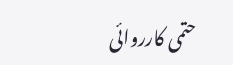حتمی کارروائی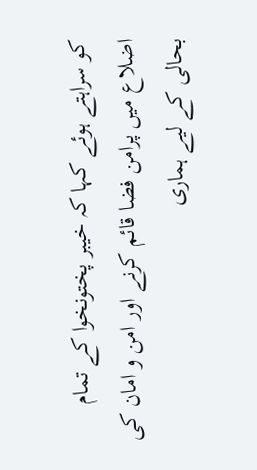کو سراہتے ہوئے کہا کہ خیبر پختونخوا کے تمام اضلاع میں پرامن فضا قائم کرنے اور امن و امان کی بحالی کے لیے ہماری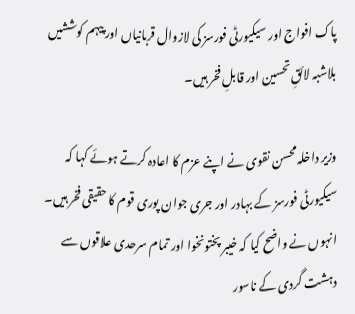پاک افواج اور سیکیورٹی فورسز کی لازوال قربانیاں اور پیہم کوششیں بلاشبہ لائقِ تحسین اور قابلِ فخر ہیں۔

وزیر داخلہ محسن نقوی نے اپنے عزم کا اعادہ کرتے ہوئے کہا کہ سیکیورٹی فورسز کے بہادر اور جری جوان پوری قوم کا حقیقی فخر ہیں۔ انہوں نے واضح کیا کہ خیبر پختونخوا اور تمام سرحدی علاقوں سے دہشت گردی کے ناسور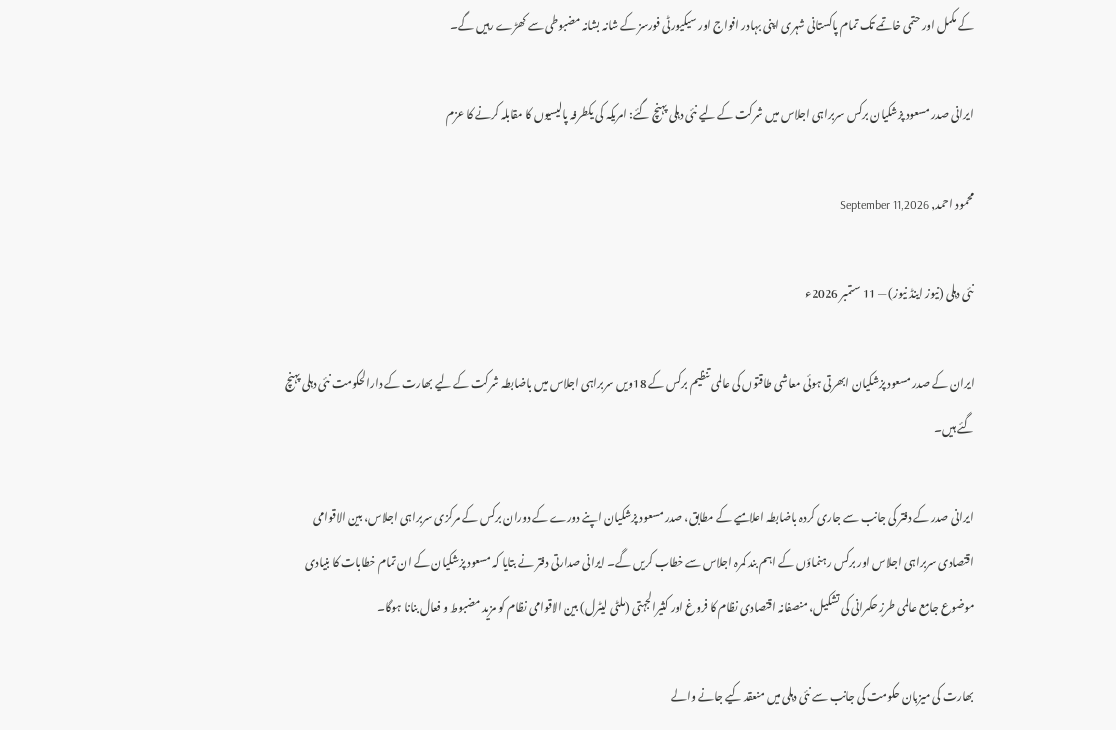کے مکمل اور حتمی خاتمے تک تمام پاکستانی شہری اپنی بہادر افواج اور سیکیورٹی فورسز کے شانہ بشانہ مضبوطی سے کھڑے رہیں گے۔

ایرانی صدر مسعود پزشکیان برکس سربراہی اجلاس میں شرکت کے لیے نئی دہلی پہنچ گئے: امریکہ کی یکطرفہ پالیسیوں کا مقابلہ کرنے کا عزم

محمود احمد, September 11,2026

نئی دہلی (نیوز اینڈ نیوز) — 11 ستمبر 2026ء

ایران کے صدر مسعود پزشکیان ابھرتی ہوئی معاشی طاقتوں کی عالمی تنظیم برکس کے 18ویں سربراہی اجلاس میں باضابطہ شرکت کے لیے بھارت کے دارالحکومت نئی دہلی پہنچ گئے ہیں۔

ایرانی صدر کے دفتر کی جانب سے جاری کردہ باضابطہ اعلامیے کے مطابق، صدر مسعود پزشکیان اپنے دورے کے دوران برکس کے مرکزی سربراہی اجلاس، بین الاقوامی اقتصادی سربراہی اجلاس اور برکس رہنماؤں کے اہم بند کمرہ اجلاس سے خطاب کریں گے۔ ایرانی صدارتی دفتر نے بتایا کہ مسعود پزشکیان کے ان تمام خطابات کا بنیادی موضوع جامع عالمی طرزِ حکمرانی کی تشکیل، منصفانہ اقتصادی نظام کا فروغ اور کثیرالجہتی (ملٹی لیٹرل) بین الاقوامی نظام کو مزید مضبوط و فعال بنانا ہوگا۔

بھارت کی میزبان حکومت کی جانب سے نئی دہلی میں منعقد کیے جانے والے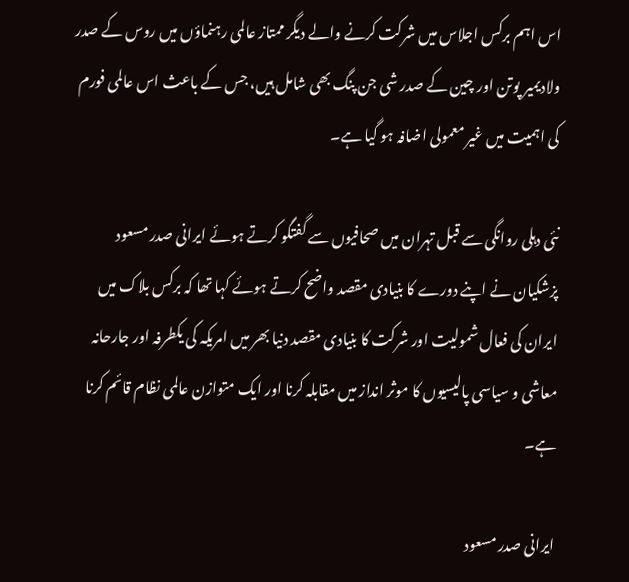اس اہم برکس اجلاس میں شرکت کرنے والے دیگر ممتاز عالمی رہنماؤں میں روس کے صدر ولادیمیر پوتن اور چین کے صدر شی جن پنگ بھی شامل ہیں، جس کے باعث اس عالمی فورم کی اہمیت میں غیر معمولی اضافہ ہو گیا ہے۔

نئی دہلی روانگی سے قبل تہران میں صحافیوں سے گفتگو کرتے ہوئے ایرانی صدر مسعود پزشکیان نے اپنے دورے کا بنیادی مقصد واضح کرتے ہوئے کہا تھا کہ برکس بلاک میں ایران کی فعال شمولیت اور شرکت کا بنیادی مقصد دنیا بھر میں امریکہ کی یکطرفہ اور جارحانہ معاشی و سیاسی پالیسیوں کا موثر انداز میں مقابلہ کرنا اور ایک متوازن عالمی نظام قائم کرنا ہے۔

ایرانی صدر مسعود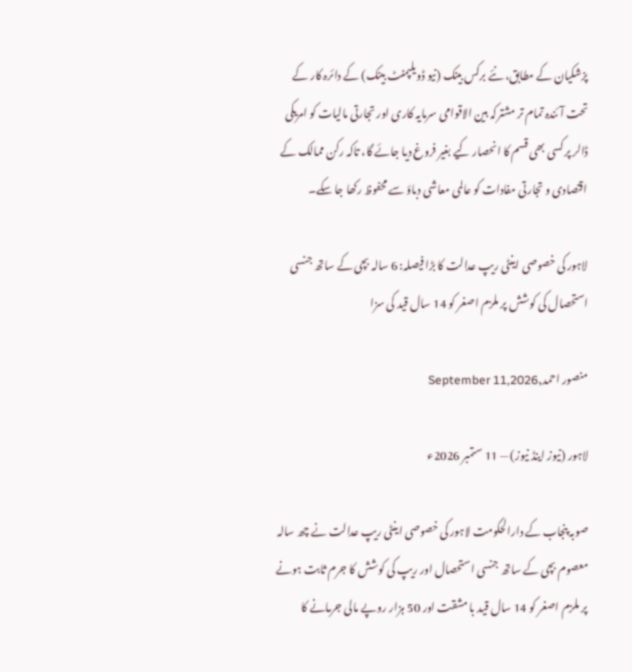پزشکیان کے مطابق، نئے برکس بینک (نیو ڈویلپمنٹ بینک) کے دائرہ کار کے تحت آئندہ تمام تر مشترکہ بین الاقوامی سرمایہ کاری اور تجارتی مالیات کو امریکی ڈالر پر کسی بھی قسم کا انحصار کیے بغیر فروغ دیا جائے گا، تاکہ رکن ممالک کے اقتصادی و تجارتی مفادات کو عالمی معاشی دباؤ سے محفوظ رکھا جا سکے۔

لاہور کی خصوصی اینٹی ریپ عدالت کا بڑا فیصلہ: 6 سالہ بچی کے ساتھ جنسی استحصال کی کوشش پر ملزم اصغر کو 14 سال قید کی سزا

منصور احمد,September 11,2026

لاہور (نیوز اینڈ نیوز) — 11 ستمبر 2026ء

صوبہ پنجاب کے دارالحکومت لاہور کی خصوصی اینٹی ریپ عدالت نے چھ سالہ معصوم بچی کے ساتھ جنسی استحصال اور ریپ کی کوشش کا جرم ثابت ہونے پر ملزم اصغر کو 14 سال قید با مشقت اور 50 ہزار روپے مالی جرمانے کا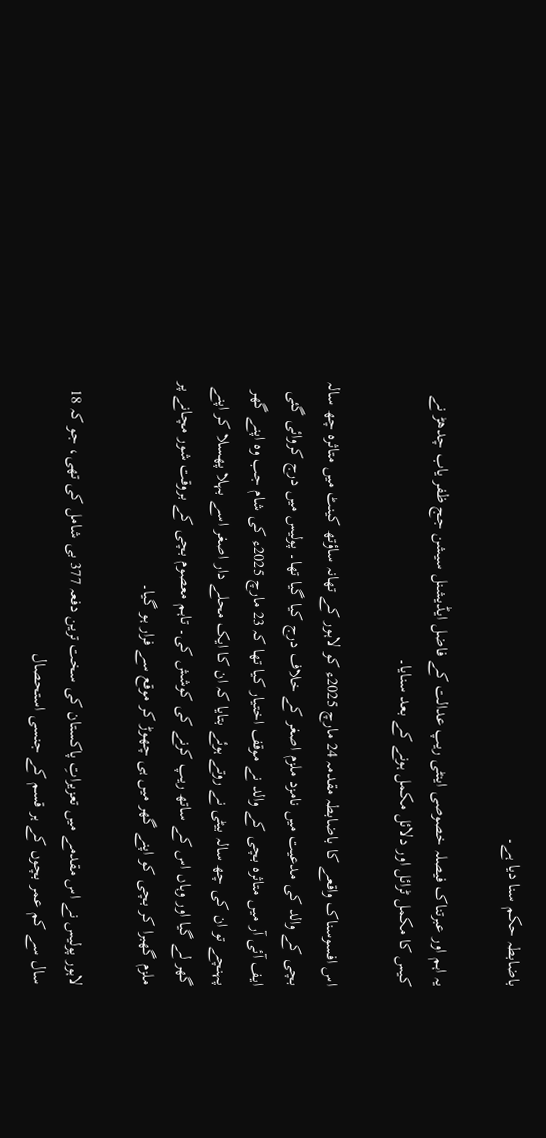باضابطہ حکم سنا دیا ہے۔

یہ اہم اور عبرتناک فیصلہ خصوصی اینٹی ریپ عدالت کے فاضل ایڈیشنل سیشن جج ظفر یاب چدھڑ نے کیس کا مکمل ٹرائل اور دلائل مکمل ہونے کے بعد سنایا۔

اس افسوسناک واقعے کا باضابطہ مقدمہ 24 مارچ 2025ء کو لاہور کے تھانہ ساؤتھ کینٹ میں متاثرہ چھ سالہ بچی کے والد کی مدعیت میں نامزد ملزم اصغر کے خلاف درج کیا گیا تھا۔ پولیس میں درج کروائی گئی ایف آئی آر میں متاثرہ بچی کے والد نے موقف اختیار کیا تھا کہ 23 مارچ 2025ء کی شام جب وہ اپنے گھر پہنچے تو ان کی چھ سالہ بیٹی نے روتے ہوئے بتایا کہ ان کا ایک محلے دار اصغر اسے بہلا پھسلا کر اپنے گھر لے گیا اور وہاں اس کے ساتھ ریپ کرنے کی کوشش کی۔ تاہم معصوم بچی کے بروقت شور مچانے پر ملزم گھبرا کر بچی کو اپنے گھر میں ہی چھوڑ کر موقع سے فرار ہو گیا۔

لاہور پولیس نے اس مقدمے میں تعزیراتِ پاکستان کی سخت ترین دفعہ 377 بی شامل کی تھی، جو کہ 18 سال سے کم عمر بچوں کے ہر قسم کے جنسی استحصال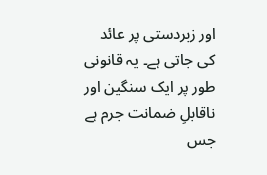اور زبردستی پر عائد کی جاتی ہے۔ یہ قانونی طور پر ایک سنگین اور ناقابلِ ضمانت جرم ہے جس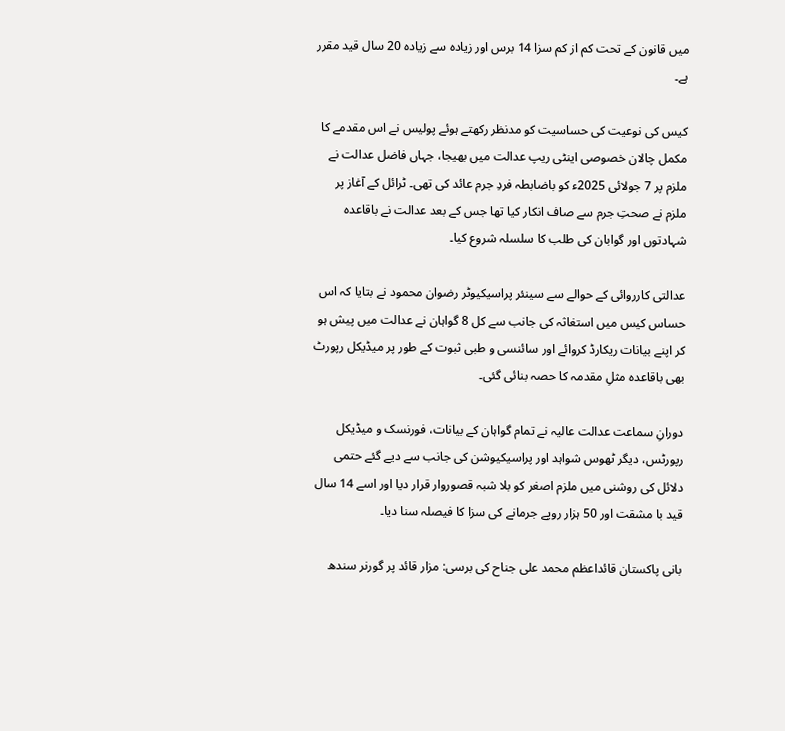میں قانون کے تحت کم از کم سزا 14 برس اور زیادہ سے زیادہ 20 سال قید مقرر ہے۔

کیس کی نوعیت کی حساسیت کو مدنظر رکھتے ہوئے پولیس نے اس مقدمے کا مکمل چالان خصوصی اینٹی ریپ عدالت میں بھیجا، جہاں فاضل عدالت نے ملزم پر 7 جولائی 2025ء کو باضابطہ فردِ جرم عائد کی تھی۔ ٹرائل کے آغاز پر ملزم نے صحتِ جرم سے صاف انکار کیا تھا جس کے بعد عدالت نے باقاعدہ شہادتوں اور گوابان کی طلب کا سلسلہ شروع کیا۔

عدالتی کارروائی کے حوالے سے سینئر پراسیکیوٹر رضوان محمود نے بتایا کہ اس حساس کیس میں استغاثہ کی جانب سے کل 8 گواہان نے عدالت میں پیش ہو کر اپنے بیانات ریکارڈ کروائے اور سائنسی و طبی ثبوت کے طور پر میڈیکل رپورٹ بھی باقاعدہ مثلِ مقدمہ کا حصہ بنائی گئی۔

دورانِ سماعت عدالت عالیہ نے تمام گواہان کے بیانات، فورنسک و میڈیکل رپورٹس، دیگر ٹھوس شواہد اور پراسیکیوشن کی جانب سے دیے گئے حتمی دلائل کی روشنی میں ملزم اصغر کو بلا شبہ قصوروار قرار دیا اور اسے 14 سال قید با مشقت اور 50 ہزار روپے جرمانے کی سزا کا فیصلہ سنا دیا۔

بانی پاکستان قائداعظم محمد علی جناح کی برسی: مزار قائد پر گورنر سندھ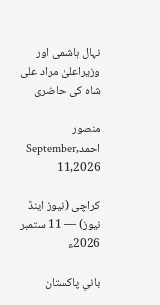نہال ہاشمی اور وزیراعلیٰ مراد علی شاہ کی حاضری

منصور احمد,September 11,2026

کراچی (نیوز اینڈ نیوز) — 11 ستمبر 2026ء

بانیِ پاکستان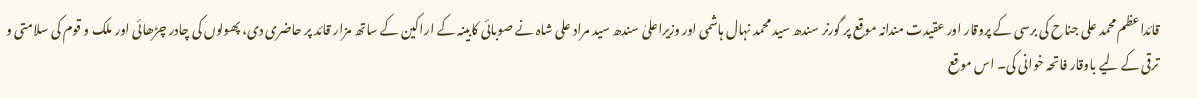قائداعظم محمد علی جناح کی برسی کے پروقار اور عقیدت مندانہ موقع پر گورنر سندھ سید محمد نہال ہاشمی اور وزیراعلیٰ سندھ سید مراد علی شاہ نے صوبائی کابینہ کے اراکین کے ساتھ مزار قائد پر حاضری دی، پھولوں کی چادر چڑھائی اور ملک و قوم کی سلامتی و ترقی کے لیے باوقار فاتحہ خوانی کی۔ اس موقع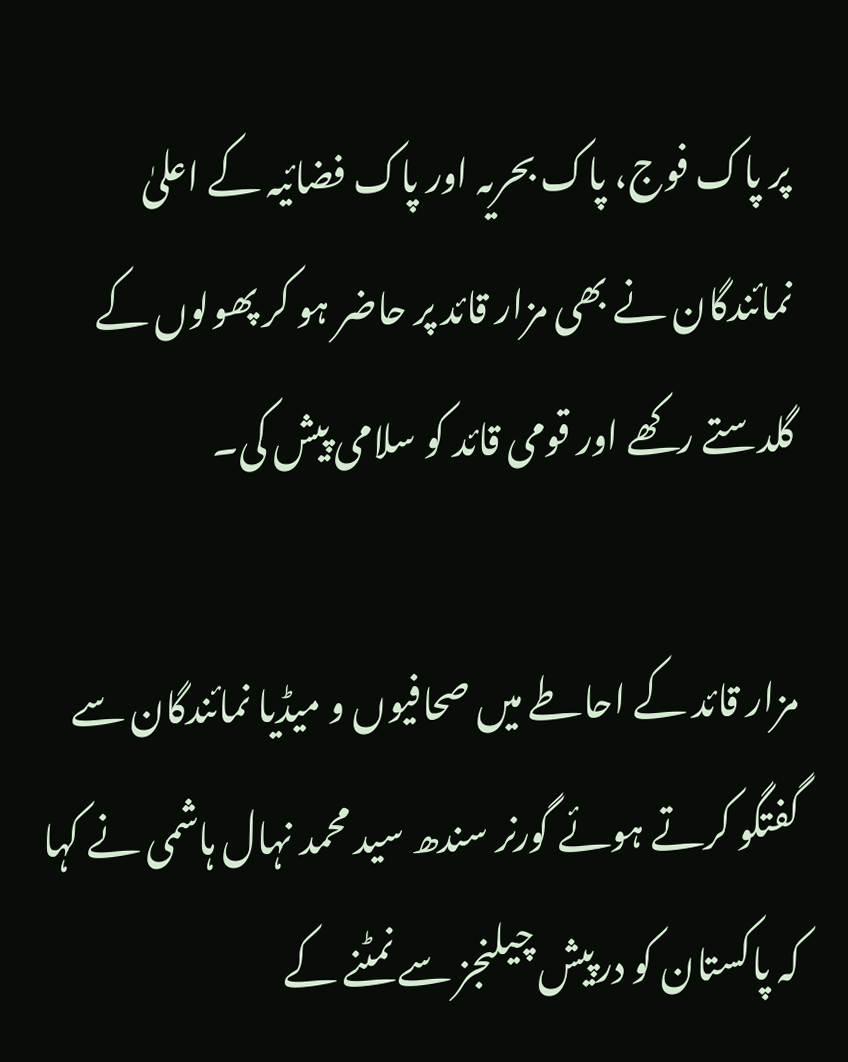پر پاک فوج، پاک بحریہ اور پاک فضائیہ کے اعلیٰ نمائندگان نے بھی مزار قائد پر حاضر ہو کر پھولوں کے گلدستے رکھے اور قومی قائد کو سلامی پیش کی۔

مزار قائد کے احاطے میں صحافیوں و میڈیا نمائندگان سے گفتگو کرتے ہوئے گورنر سندھ سید محمد نہال ہاشمی نے کہا کہ پاکستان کو درپیش چیلنجز سے نمٹنے کے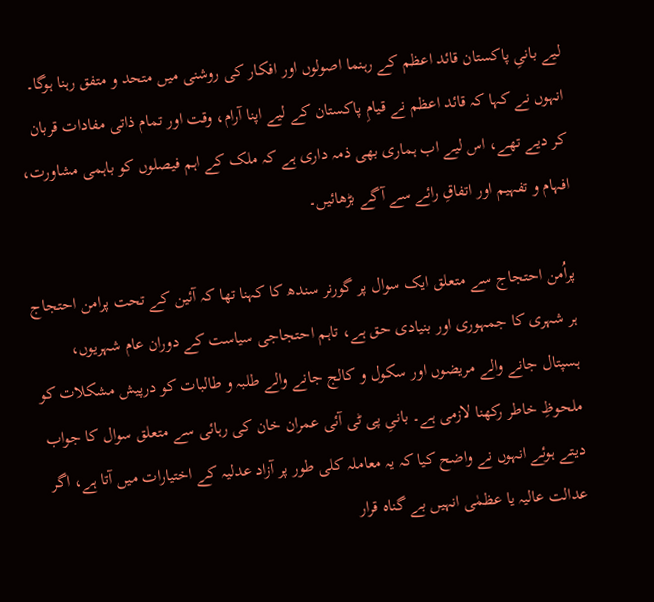لیے بانیِ پاکستان قائد اعظم کے رہنما اصولوں اور افکار کی روشنی میں متحد و متفق رہنا ہوگا۔ انہوں نے کہا کہ قائد اعظم نے قیامِ پاکستان کے لیے اپنا آرام، وقت اور تمام ذاتی مفادات قربان کر دیے تھے، اس لیے اب ہماری بھی ذمہ داری ہے کہ ملک کے اہم فیصلوں کو باہمی مشاورت، افہام و تفہیم اور اتفاقِ رائے سے آگے بڑھائیں۔

پراُمن احتجاج سے متعلق ایک سوال پر گورنر سندھ کا کہنا تھا کہ آئین کے تحت پرامن احتجاج ہر شہری کا جمہوری اور بنیادی حق ہے، تاہم احتجاجی سیاست کے دوران عام شہریوں، ہسپتال جانے والے مریضوں اور سکول و کالج جانے والے طلبہ و طالبات کو درپیش مشکلات کو ملحوظِ خاطر رکھنا لازمی ہے۔ بانیِ پی ٹی آئی عمران خان کی رہائی سے متعلق سوال کا جواب دیتے ہوئے انہوں نے واضح کیا کہ یہ معاملہ کلی طور پر آزاد عدلیہ کے اختیارات میں آتا ہے، اگر عدالت عالیہ یا عظمٰی انہیں بے گناہ قرار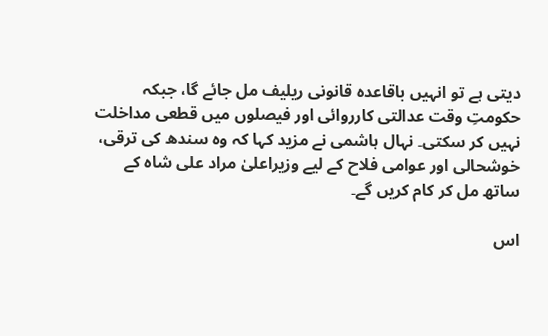دیتی ہے تو انہیں باقاعدہ قانونی ریلیف مل جائے گا، جبکہ حکومتِ وقت عدالتی کارروائی اور فیصلوں میں قطعی مداخلت نہیں کر سکتی۔ نہال ہاشمی نے مزید کہا کہ وہ سندھ کی ترقی، خوشحالی اور عوامی فلاح کے لیے وزیراعلیٰ مراد علی شاہ کے ساتھ مل کر کام کریں گے۔

اس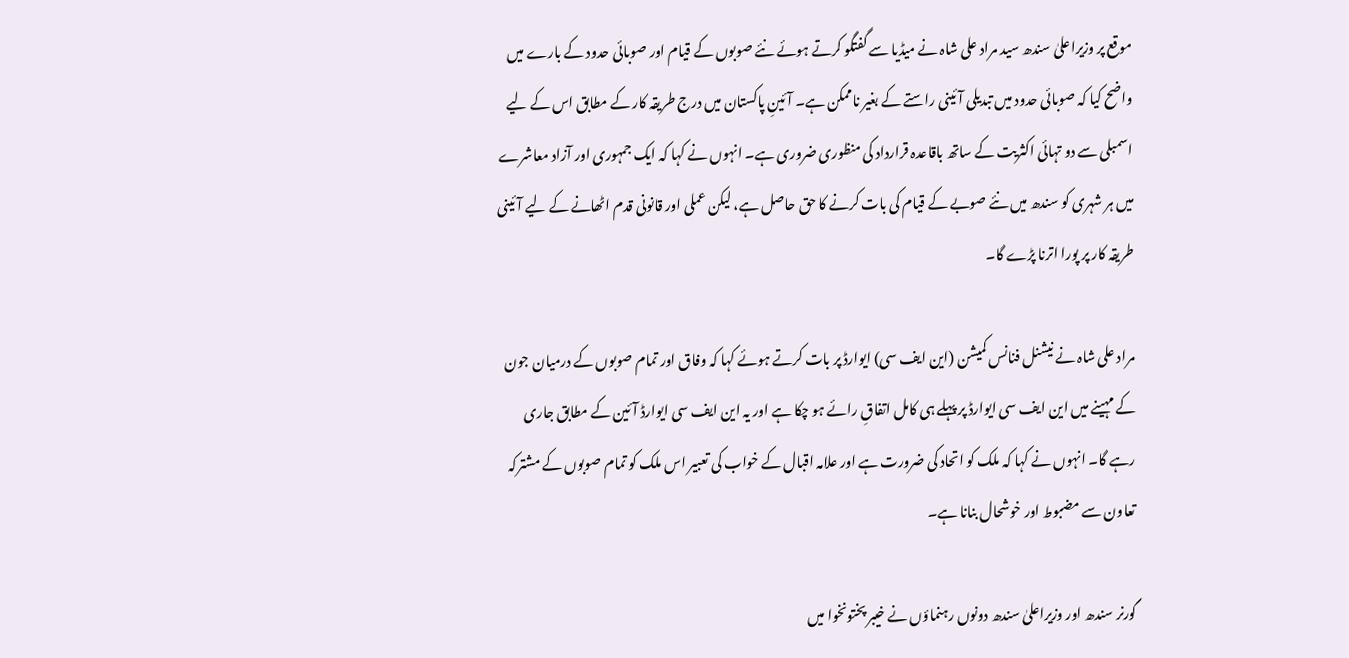موقع پر وزیراعلیٰ سندھ سید مراد علی شاہ نے میڈیا سے گفتگو کرتے ہوئے نئے صوبوں کے قیام اور صوبائی حدود کے بارے میں واضح کیا کہ صوبائی حدود میں تبدیلی آئینی راستے کے بغیر ناممکن ہے۔ آئینِ پاکستان میں درج طریقہ کار کے مطابق اس کے لیے اسمبلی سے دو تہائی اکثریت کے ساتھ باقاعدہ قرارداد کی منظوری ضروری ہے۔ انہوں نے کہا کہ ایک جمہوری اور آزاد معاشرے میں ہر شہری کو سندھ میں نئے صوبے کے قیام کی بات کرنے کا حق حاصل ہے، لیکن عملی اور قانونی قدم اٹھانے کے لیے آئینی طریقہ کار پر پورا اترنا پڑے گا۔

مراد علی شاہ نے نیشنل فنانس کمیشن (این ایف سی) ایوارڈ پر بات کرتے ہوئے کہا کہ وفاق اور تمام صوبوں کے درمیان جون کے مہینے میں این ایف سی ایوارڈ پر پہلے ہی کامل اتفاقِ رائے ہو چکا ہے اور یہ این ایف سی ایوارڈ آئین کے مطابق جاری رہے گا۔ انہوں نے کہا کہ ملک کو اتحاد کی ضرورت ہے اور علامہ اقبال کے خواب کی تعبیر اس ملک کو تمام صوبوں کے مشترکہ تعاون سے مضبوط اور خوشحال بنانا ہے۔

گورنر سندھ اور وزیراعلیٰ سندھ دونوں رہنماؤں نے خیبر پختونخوا میں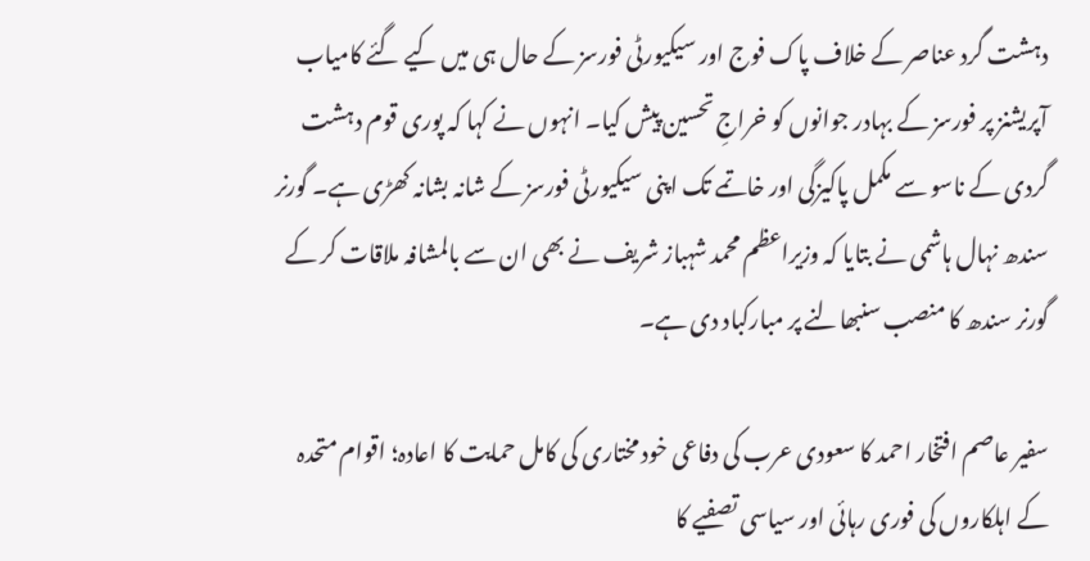دہشت گرد عناصر کے خلاف پاک فوج اور سیکیورٹی فورسز کے حال ہی میں کیے گئے کامیاب آپریشنز پر فورسز کے بہادر جوانوں کو خراجِ تحسین پیش کیا۔ انہوں نے کہا کہ پوری قوم دہشت گردی کے ناسو سے مکمل پاکیزگی اور خاتمے تک اپنی سیکیورٹی فورسز کے شانہ بشانہ کھڑی ہے۔ گورنر سندھ نہال ہاشمی نے بتایا کہ وزیراعظم محمد شہباز شریف نے بھی ان سے بالمشافہ ملاقات کر کے گورنر سندھ کا منصب سنبھالنے پر مبارکباد دی ہے۔

سفیر عاصم افتخار احمد کا سعودی عرب کی دفاعی خود مختاری کی کامل حمایت کا اعادہ؛ اقوام متحدہ کے اہلکاروں کی فوری رہائی اور سیاسی تصفیے کا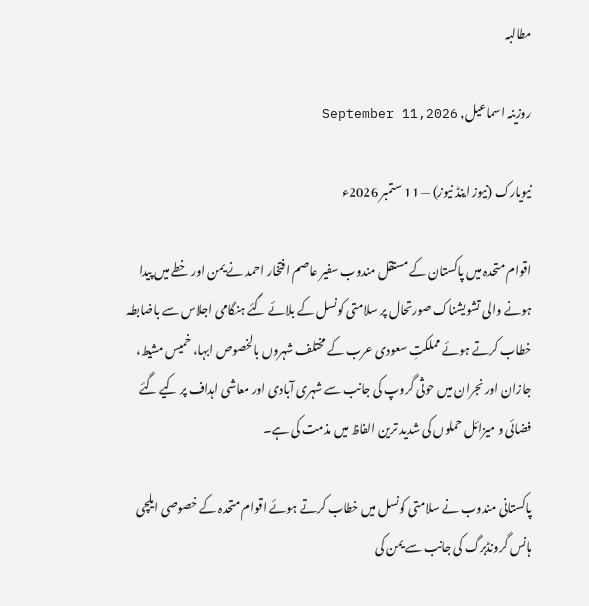مطالبہ

روزینہ اسماعیل, September 11,2026

نیویارک (نیوز اینڈ نیوز) — 11 ستمبر 2026ء

اقوام متحدہ میں پاکستان کے مستقل مندوب سفیر عاصم افتخار احمد نے یمن اور خطے میں پیدا ہونے والی تشویشناک صورتحال پر سلامتی کونسل کے بلائے گئے ہنگامی اجلاس سے باضابطہ خطاب کرتے ہوئے مملکتِ سعودی عرب کے مختلف شہروں بالخصوص ابہا، خمیس مشیط، جازان اور نجران میں حوثی گروپ کی جانب سے شہری آبادی اور معاشی اہداف پر کیے گئے فضائی و میزائل حملوں کی شدید ترین الفاظ میں مذمت کی ہے۔

پاکستانی مندوب نے سلامتی کونسل میں خطاب کرتے ہوئے اقوام متحدہ کے خصوصی ایلچی ہانس گرونڈبرگ کی جانب سے یمن کی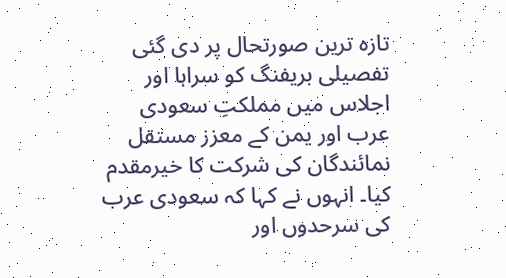تازہ ترین صورتحال پر دی گئی تفصیلی بریفنگ کو سراہا اور اجلاس میں مملکتِ سعودی عرب اور یمن کے معزز مستقل نمائندگان کی شرکت کا خیرمقدم کیا۔ انہوں نے کہا کہ سعودی عرب کی سرحدوں اور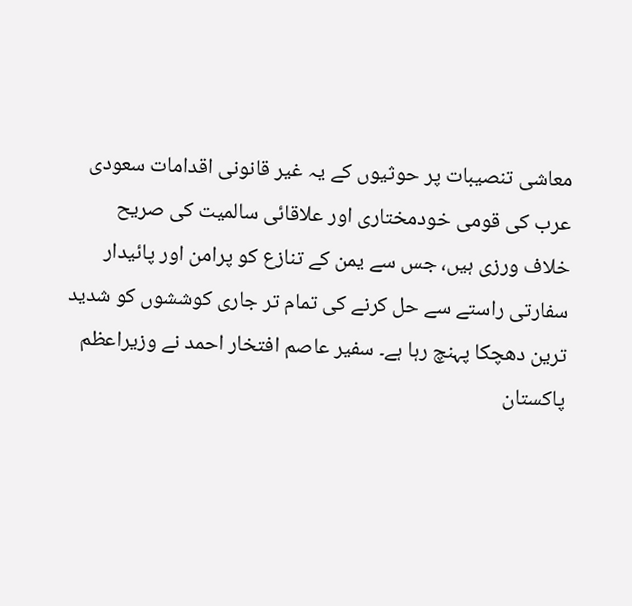معاشی تنصیبات پر حوثیوں کے یہ غیر قانونی اقدامات سعودی عرب کی قومی خودمختاری اور علاقائی سالمیت کی صریح خلاف ورزی ہیں، جس سے یمن کے تنازع کو پرامن اور پائیدار سفارتی راستے سے حل کرنے کی تمام تر جاری کوششوں کو شدید ترین دھچکا پہنچ رہا ہے۔ سفیر عاصم افتخار احمد نے وزیراعظم پاکستان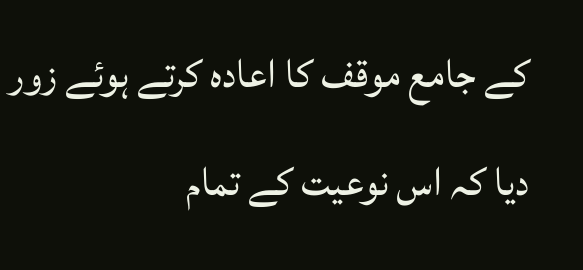کے جامع موقف کا اعادہ کرتے ہوئے زور دیا کہ اس نوعیت کے تمام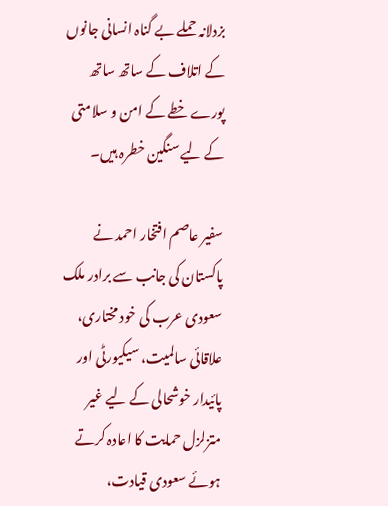بزدلانہ حملے بے گناہ انسانی جانوں کے اتلاف کے ساتھ ساتھ پورے خطے کے امن و سلامتی کے لیے سنگین خطرہ ہیں۔

سفیر عاصم افتخار احمد نے پاکستان کی جانب سے برادر ملک سعودی عرب کی خود مختاری، علاقائی سالمیت، سیکیورٹی اور پائیدار خوشحالی کے لیے غیر متزلزل حمایت کا اعادہ کرتے ہوئے سعودی قیادت،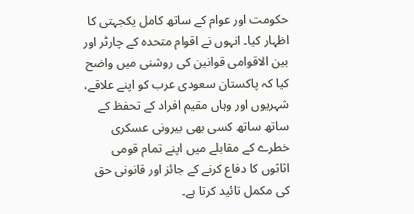حکومت اور عوام کے ساتھ کامل یکجہتی کا اظہار کیا۔ انہوں نے اقوام متحدہ کے چارٹر اور بین الاقوامی قوانین کی روشنی میں واضح کیا کہ پاکستان سعودی عرب کو اپنے علاقے، شہریوں اور وہاں مقیم افراد کے تحفظ کے ساتھ ساتھ کسی بھی بیرونی عسکری خطرے کے مقابلے میں اپنے تمام قومی اثاثوں کا دفاع کرنے کے جائز اور قانونی حق کی مکمل تائید کرتا ہے۔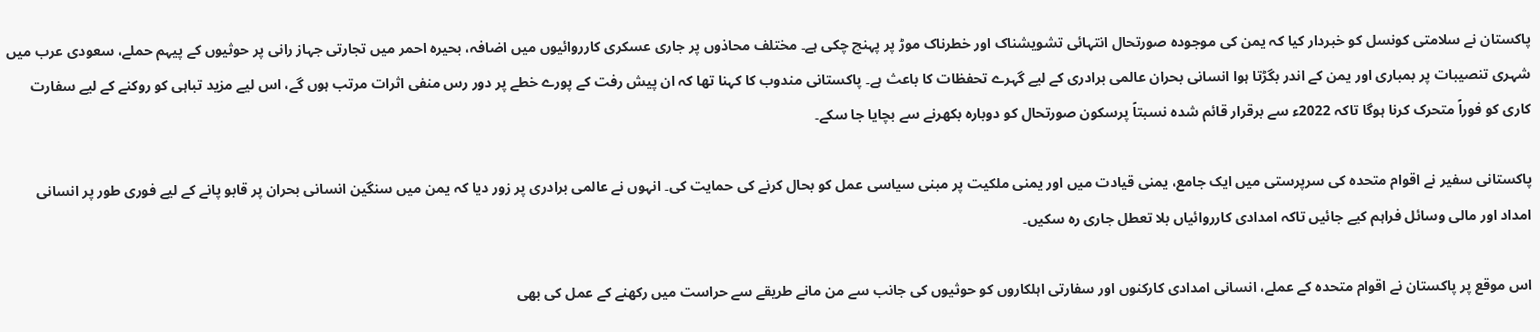پاکستان نے سلامتی کونسل کو خبردار کیا کہ یمن کی موجودہ صورتحال انتہائی تشویشناک اور خطرناک موڑ پر پہنچ چکی ہے۔ مختلف محاذوں پر جاری عسکری کارروائیوں میں اضافہ، بحیرہ احمر میں تجارتی جہاز رانی پر حوثیوں کے پیہم حملے، سعودی عرب میں شہری تنصیبات پر بمباری اور یمن کے اندر بگڑتا ہوا انسانی بحران عالمی برادری کے لیے گہرے تحفظات کا باعث ہے۔ پاکستانی مندوب کا کہنا تھا کہ ان پیش رفت کے پورے خطے پر دور رس منفی اثرات مرتب ہوں گے، اس لیے مزید تباہی کو روکنے کے لیے سفارت کاری کو فوراً متحرک کرنا ہوگا تاکہ 2022ء سے برقرار قائم شدہ نسبتاً پرسکون صورتحال کو دوبارہ بکھرنے سے بچایا جا سکے۔

پاکستانی سفیر نے اقوام متحدہ کی سرپرستی میں ایک جامع، یمنی قیادت میں اور یمنی ملکیت پر مبنی سیاسی عمل کو بحال کرنے کی حمایت کی۔ انہوں نے عالمی برادری پر زور دیا کہ یمن میں سنگین انسانی بحران پر قابو پانے کے لیے فوری طور پر انسانی امداد اور مالی وسائل فراہم کیے جائیں تاکہ امدادی کارروائیاں بلا تعطل جاری رہ سکیں۔

اس موقع پر پاکستان نے اقوام متحدہ کے عملے، انسانی امدادی کارکنوں اور سفارتی اہلکاروں کو حوثیوں کی جانب سے من مانے طریقے سے حراست میں رکھنے کے عمل کی بھی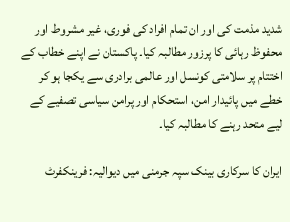شدید مذمت کی اور ان تمام افراد کی فوری، غیر مشروط اور محفوظ رہائی کا پرزور مطالبہ کیا۔ پاکستان نے اپنے خطاب کے اختتام پر سلامتی کونسل اور عالمی برادری سے یکجا ہو کر خطے میں پائیدار امن، استحکام اور پرامن سیاسی تصفیے کے لیے متحد رہنے کا مطالبہ کیا۔

ایران کا سرکاری بینک سپہ جرمنی میں دیوالیہ: فرینکفرٹ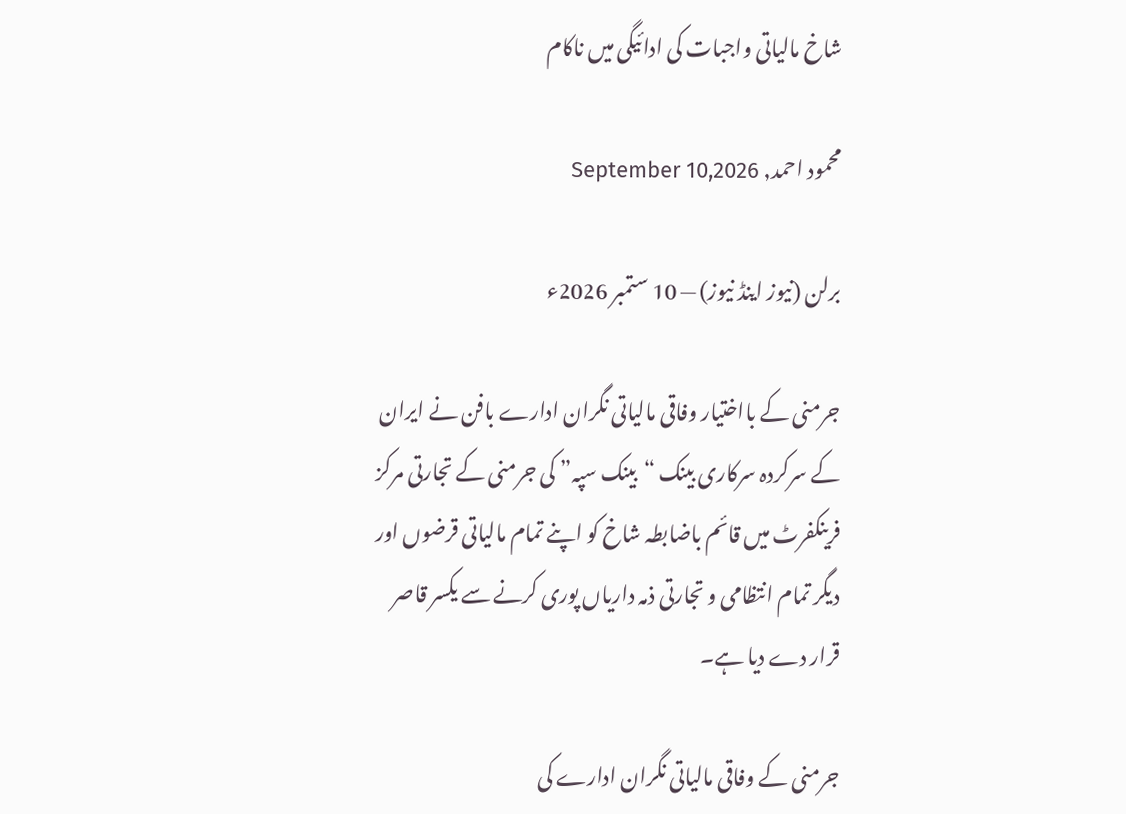شاخ مالیاتی واجبات کی ادائیگی میں ناکام

محمود احمد, September 10,2026

برلن (نیوز اینڈ نیوز) — 10 ستمبر 2026ء

جرمنی کے بااختیار وفاقی مالیاتی نگران ادارے بافن نے ایران کے سرکردہ سرکاری بینک “بینک سپہ” کی جرمنی کے تجارتی مرکز فرینکفرٹ میں قائم باضابطہ شاخ کو اپنے تمام مالیاتی قرضوں اور دیگر تمام انتظامی و تجارتی ذمہ داریاں پوری کرنے سے یکسر قاصر قرار دے دیا ہے۔

جرمنی کے وفاقی مالیاتی نگران ادارے کی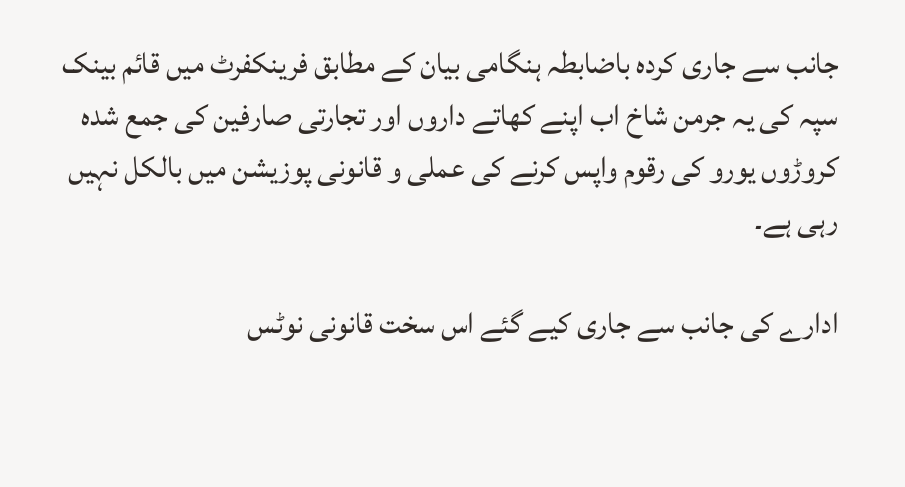جانب سے جاری کردہ باضابطہ ہنگامی بیان کے مطابق فرینکفرٹ میں قائم بینک سپہ کی یہ جرمن شاخ اب اپنے کھاتے داروں اور تجارتی صارفین کی جمع شدہ کروڑوں یورو کی رقوم واپس کرنے کی عملی و قانونی پوزیشن میں بالکل نہیں رہی ہے۔

ادارے کی جانب سے جاری کیے گئے اس سخت قانونی نوٹس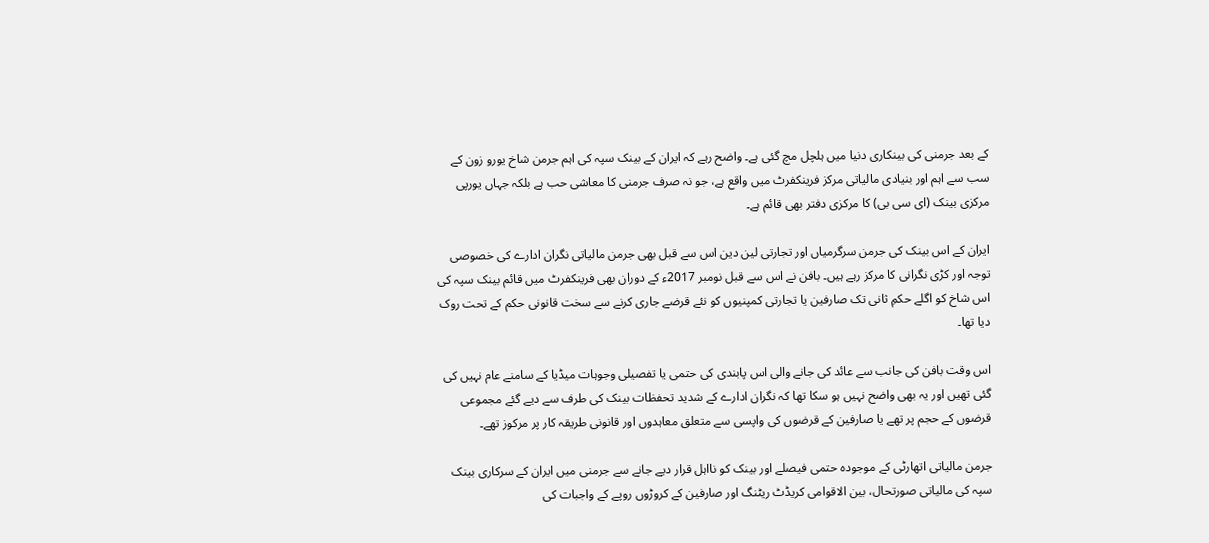کے بعد جرمنی کی بینکاری دنیا میں ہلچل مچ گئی ہے۔ واضح رہے کہ ایران کے بینک سپہ کی اہم جرمن شاخ یورو زون کے سب سے اہم اور بنیادی مالیاتی مرکز فرینکفرٹ میں واقع ہے، جو نہ صرف جرمنی کا معاشی حب ہے بلکہ جہاں یورپی مرکزی بینک (ای سی بی) کا مرکزی دفتر بھی قائم ہے۔

ایران کے اس بینک کی جرمن سرگرمیاں اور تجارتی لین دین اس سے قبل بھی جرمن مالیاتی نگران ادارے کی خصوصی توجہ اور کڑی نگرانی کا مرکز رہے ہیں۔ بافن نے اس سے قبل نومبر 2017ء کے دوران بھی فرینکفرٹ میں قائم بینک سپہ کی اس شاخ کو اگلے حکمِ ثانی تک صارفین یا تجارتی کمپنیوں کو نئے قرضے جاری کرنے سے سخت قانونی حکم کے تحت روک دیا تھا۔

اس وقت بافن کی جانب سے عائد کی جانے والی اس پابندی کی حتمی یا تفصیلی وجوہات میڈیا کے سامنے عام نہیں کی گئی تھیں اور یہ بھی واضح نہیں ہو سکا تھا کہ نگران ادارے کے شدید تحفظات بینک کی طرف سے دیے گئے مجموعی قرضوں کے حجم پر تھے یا صارفین کے قرضوں کی واپسی سے متعلق معاہدوں اور قانونی طریقہ کار پر مرکوز تھے۔

جرمن مالیاتی اتھارٹی کے موجودہ حتمی فیصلے اور بینک کو نااہل قرار دیے جانے سے جرمنی میں ایران کے سرکاری بینک سپہ کی مالیاتی صورتحال، بین الاقوامی کریڈٹ ریٹنگ اور صارفین کے کروڑوں روپے کے واجبات کی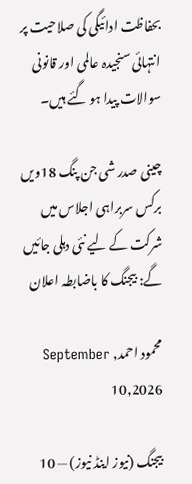بحفاظت ادائیگی کی صلاحیت پر انتہائی سنجیدہ عالمی اور قانونی سوالات پیدا ہو گئے ہیں۔

چینی صدر شی جن پنگ 18ویں برکس سربراہی اجلاس میں شرکت کے لیے نئی دہلی جائیں گے: بیجنگ کا باضابطہ اعلان

محمود احمد, September 10,2026

بیجنگ (نیوز اینڈ نیوز) — 10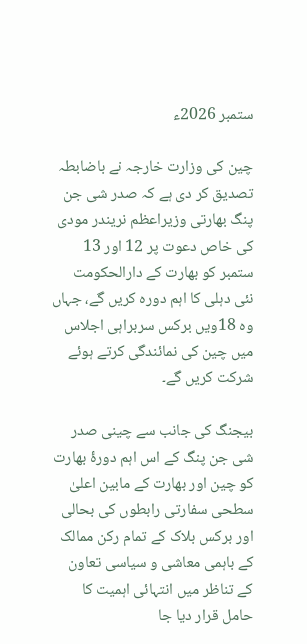ستمبر 2026ء

چین کی وزارت خارجہ نے باضابطہ تصدیق کر دی ہے کہ صدر شی جن پنگ بھارتی وزیراعظم نریندر مودی کی خاص دعوت پر 12 اور 13 ستمبر کو بھارت کے دارالحکومت نئی دہلی کا اہم دورہ کریں گے، جہاں وہ 18ویں برکس سربراہی اجلاس میں چین کی نمائندگی کرتے ہوئے شرکت کریں گے۔

بیجنگ کی جانب سے چینی صدر شی جن پنگ کے اس اہم دورۂ بھارت کو چین اور بھارت کے مابین اعلیٰ سطحی سفارتی رابطوں کی بحالی اور برکس بلاک کے تمام رکن ممالک کے باہمی معاشی و سیاسی تعاون کے تناظر میں انتہائی اہمیت کا حامل قرار دیا جا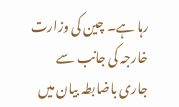رہا ہے۔ چین کی وزارت خارجہ کی جانب سے جاری باضابطہ بیان میں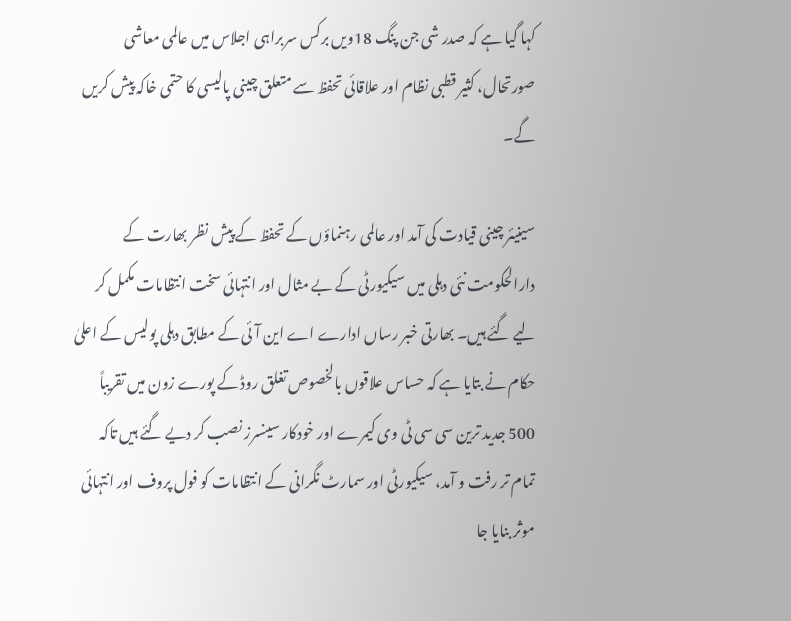کہا گیا ہے کہ صدر شی جن پنگ 18ویں برکس سربراہی اجلاس میں عالمی معاشی صورتحال، کثیر قطبی نظام اور علاقائی تحفظ سے متعلق چینی پالیسی کا حتمی خاکہ پیش کریں گے۔

سینیئر چینی قیادت کی آمد اور عالمی رہنماؤں کے تحفظ کے پیش نظر بھارت کے دارالحکومت نئی دہلی میں سیکیورٹی کے بے مثال اور انتہائی سخت انتظامات مکمل کر لیے گئے ہیں۔ بھارتی خبر رساں ادارے اے این آئی کے مطابق دہلی پولیس کے اعلیٰ حکام نے بتایا ہے کہ حساس علاقوں بالخصوص تغلق روڈ کے پورے زون میں تقریباً 500 جدید ترین سی سی ٹی وی کیمرے اور خودکار سینسرز نصب کر دیے گئے ہیں تاکہ تمام تر رفت و آمد، سیکیورٹی اور سمارٹ نگرانی کے انتظامات کو فول پروف اور انتہائی موثر بنایا جا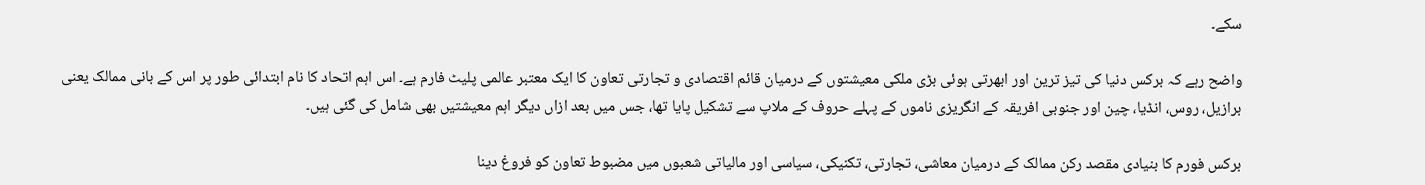سکے۔

واضح رہے کہ برکس دنیا کی تیز ترین اور ابھرتی ہوئی بڑی ملکی معیشتوں کے درمیان قائم اقتصادی و تجارتی تعاون کا ایک معتبر عالمی پلیٹ فارم ہے۔ اس اہم اتحاد کا نام ابتدائی طور پر اس کے بانی ممالک یعنی برازیل، روس، انڈیا، چین اور جنوبی افریقہ کے انگریزی ناموں کے پہلے حروف کے ملاپ سے تشکیل پایا تھا، جس میں بعد ازاں دیگر اہم معیشتیں بھی شامل کی گئی ہیں۔

برکس فورم کا بنیادی مقصد رکن ممالک کے درمیان معاشی، تجارتی، تکنیکی، سیاسی اور مالیاتی شعبوں میں مضبوط تعاون کو فروغ دینا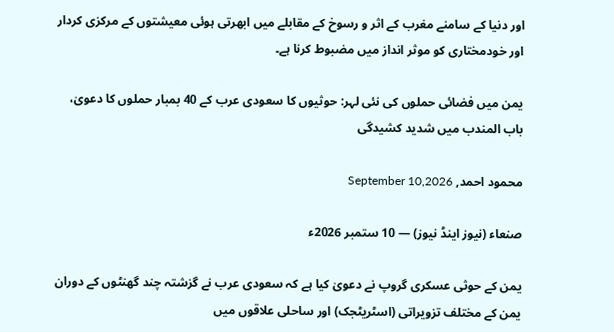اور دنیا کے سامنے مغرب کے اثر و رسوخ کے مقابلے میں ابھرتی ہوئی معیشتوں کے مرکزی کردار اور خودمختاری کو موثر انداز میں مضبوط کرنا ہے۔

یمن میں فضائی حملوں کی نئی لہر: حوثیوں کا سعودی عرب کے 40 بمبار حملوں کا دعویٰ، باب المندب میں شدید کشیدگی

محمود احمد, September 10,2026

صنعاء (نیوز اینڈ نیوز) — 10 ستمبر 2026ء

یمن کے حوثی عسکری گروپ نے دعویٰ کیا ہے کہ سعودی عرب نے گزشتہ چند گھنٹوں کے دوران یمن کے مختلف تزویراتی (اسٹریٹجک) اور ساحلی علاقوں میں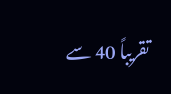تقریباً 40 سے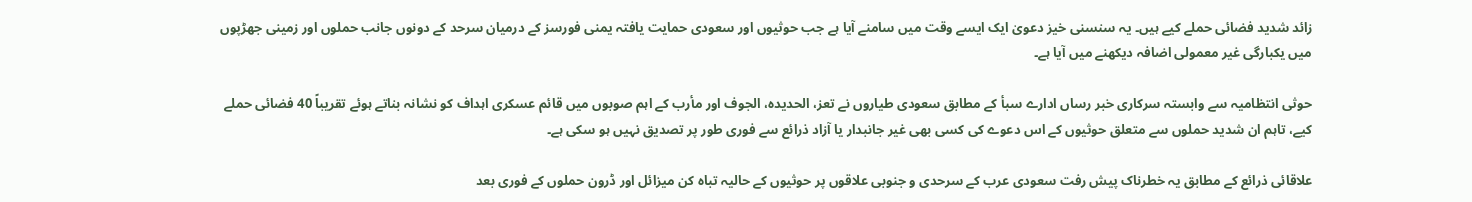زائد شدید فضائی حملے کیے ہیں۔ یہ سنسنی خیز دعویٰ ایک ایسے وقت میں سامنے آیا ہے جب حوثیوں اور سعودی حمایت یافتہ یمنی فورسز کے درمیان سرحد کے دونوں جانب حملوں اور زمینی جھڑپوں میں یکبارگی غیر معمولی اضافہ دیکھنے میں آیا ہے۔

حوثی انتظامیہ سے وابستہ سرکاری خبر رساں ادارے سبأ کے مطابق سعودی طیاروں نے تعز، الحدیدہ، الجوف اور مأرب کے اہم صوبوں میں قائم عسکری اہداف کو نشانہ بناتے ہوئے تقریباً 40 فضائی حملے کیے، تاہم ان شدید حملوں سے متعلق حوثیوں کے اس دعوے کی کسی بھی غیر جانبدار یا آزاد ذرائع سے فوری طور پر تصدیق نہیں ہو سکی ہے۔

علاقائی ذرائع کے مطابق یہ خطرناک پیش رفت سعودی عرب کے سرحدی و جنوبی علاقوں پر حوثیوں کے حالیہ تباہ کن میزائل اور ڈرون حملوں کے فوری بعد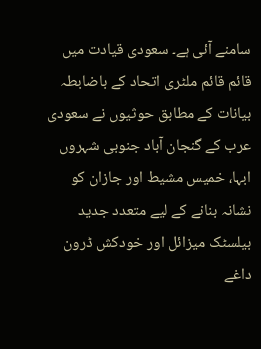سامنے آئی ہے۔ سعودی قیادت میں قائم قائم ملٹری اتحاد کے باضابطہ بیانات کے مطابق حوثیوں نے سعودی عرب کے گنجان آباد جنوبی شہروں ابہا، خمیس مشیط اور جازان کو نشانہ بنانے کے لیے متعدد جدید بیلسٹک میزائل اور خودکش ڈرون داغے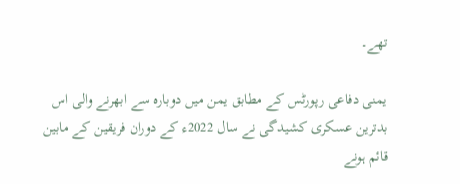تھے۔

یمنی دفاعی رپورٹس کے مطابق یمن میں دوبارہ سے ابھرنے والی اس بدترین عسکری کشیدگی نے سال 2022ء کے دوران فریقین کے مابین قائم ہونے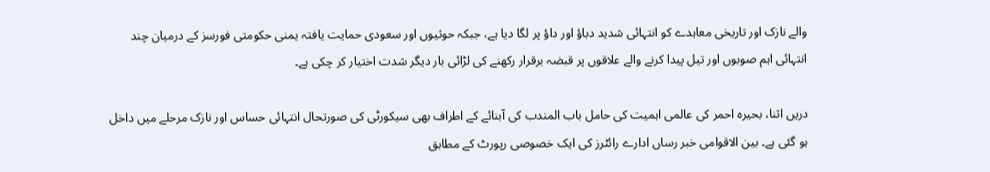والے نازک اور تاریخی معاہدے کو انتہائی شدید دباؤ اور داؤ پر لگا دیا ہے، جبکہ حوثیوں اور سعودی حمایت یافتہ یمنی حکومتی فورسز کے درمیان چند انتہائی اہم صوبوں اور تیل پیدا کرنے والے علاقوں پر قبضہ برقرار رکھنے کی لڑائی بار دیگر شدت اختیار کر چکی ہے۔

دریں اثنا، بحیرہ احمر کی عالمی اہمیت کی حامل باب المندب کی آبنائے کے اطراف بھی سیکورٹی کی صورتحال انتہائی حساس اور نازک مرحلے میں داخل ہو گئی ہے۔ بین الاقوامی خبر رساں ادارے رائٹرز کی ایک خصوصی رپورٹ کے مطابق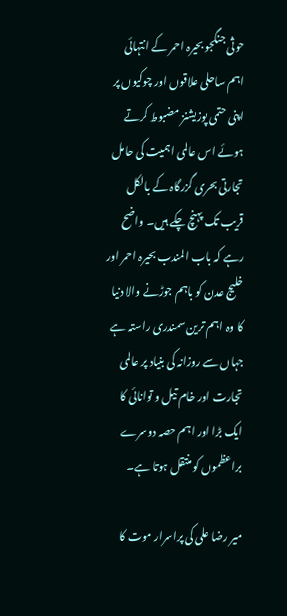حوثی جنگجو بحیرہ احمر کے انتہائی اہم ساحلی علاقوں اور چوکیوں پر اپنی حتمی پوزیشنز مضبوط کرتے ہوئے اس عالمی اہمیت کی حامل تجارتی بحری گزرگاہ کے بالکل قریب تک پہنچ چکے ہیں۔ واضح رہے کہ باب المندب بحیرہ احمر اور خلیج عدن کو باہم جوڑنے والا دنیا کا وہ اہم ترین سمندری راستہ ہے جہاں سے روزانہ کی بنیاد پر عالمی تجارت اور خام تیل و توانائی کا ایک بڑا اور اہم حصہ دوسرے براعظموں کو منتقل ہوتا ہے۔

میر رضا علی کی پراسرار موت کا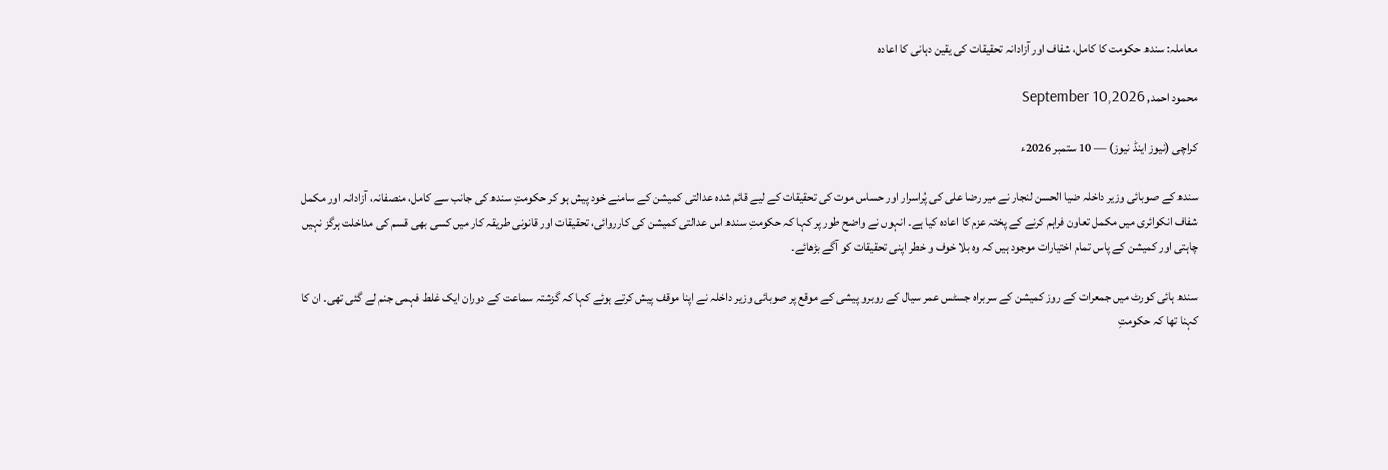معاملہ: سندھ حکومت کا کامل، شفاف اور آزادانہ تحقیقات کی یقین دہانی کا اعادہ

محمود احمد, September 10,2026

کراچی (نیوز اینڈ نیوز) — 10 ستمبر 2026ء

سندھ کے صوبائی وزیر داخلہ ضیا الحسن لنجار نے میر رضا علی کی پُراسرار اور حساس موت کی تحقیقات کے لیے قائم شدہ عدالتی کمیشن کے سامنے خود پیش ہو کر حکومتِ سندھ کی جانب سے کامل، منصفانہ، آزادانہ اور مکمل شفاف انکوائری میں مکمل تعاون فراہم کرنے کے پختہ عزم کا اعادہ کیا ہے۔ انہوں نے واضح طور پر کہا کہ حکومتِ سندھ اس عدالتی کمیشن کی کارروائی، تحقیقات اور قانونی طریقہ کار میں کسی بھی قسم کی مداخلت ہرگز نہیں چاہتی اور کمیشن کے پاس تمام اختیارات موجود ہیں کہ وہ بلا خوف و خطر اپنی تحقیقات کو آگے بڑھائے۔

سندھ ہائی کورٹ میں جمعرات کے روز کمیشن کے سربراہ جسٹس عمر سیال کے روبرو پیشی کے موقع پر صوبائی وزیر داخلہ نے اپنا موقف پیش کرتے ہوئے کہا کہ گزشتہ سماعت کے دوران ایک غلط فہمی جنم لے گئی تھی۔ ان کا کہنا تھا کہ حکومتِ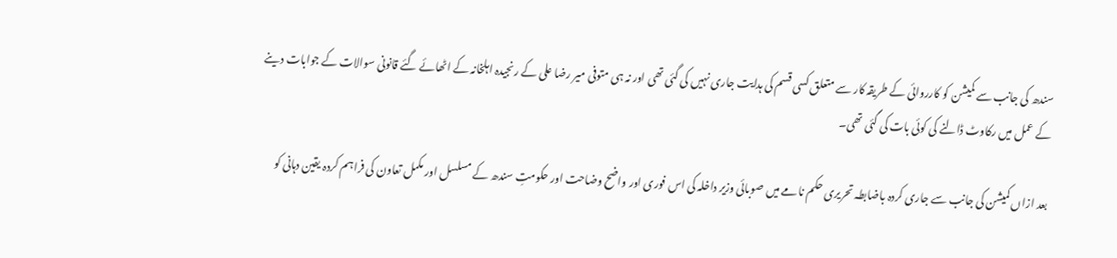سندھ کی جانب سے کمیشن کو کارروائی کے طریقہ کار سے متعلق کسی قسم کی ہدایت جاری نہیں کی گئی تھی اور نہ ہی متوفی میر رضا علی کے رنجیدہ اہلخانہ کے اٹھائے گئے قانونی سوالات کے جوابات دینے کے عمل میں رکاوٹ ڈالنے کی کوئی بات کی گئی تھی۔

بعد ازاں کمیشن کی جانب سے جاری کردہ باضابطہ تحریری حکم نامے میں صوبائی وزیر داخلہ کی اس فوری اور واضح وضاحت اور حکومتِ سندھ کے مسلسل اور مکمل تعاون کی فراہم کردہ یقین دہانی کو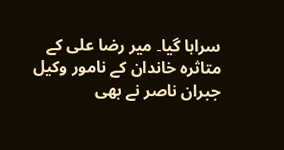سراہا گیا۔ میر رضا علی کے متاثرہ خاندان کے نامور وکیل جبران ناصر نے بھی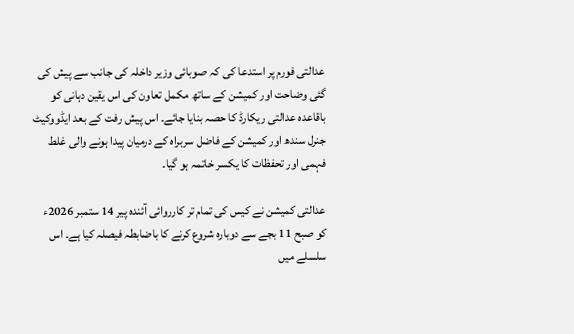عدالتی فورم پر استدعا کی کہ صوبائی وزیر داخلہ کی جانب سے پیش کی گئی وضاحت اور کمیشن کے ساتھ مکمل تعاون کی اس یقین دہانی کو باقاعدہ عدالتی ریکارڈ کا حصہ بنایا جائے۔ اس پیش رفت کے بعد ایڈووکیٹ جنرل سندھ اور کمیشن کے فاضل سربراہ کے درمیان پیدا ہونے والی غلط فہمی اور تحفظات کا یکسر خاتمہ ہو گیا۔

عدالتی کمیشن نے کیس کی تمام تر کارروائی آئندہ پیر 14 ستمبر 2026ء کو صبح 11 بجے سے دوبارہ شروع کرنے کا باضابطہ فیصلہ کیا ہے۔ اس سلسلے میں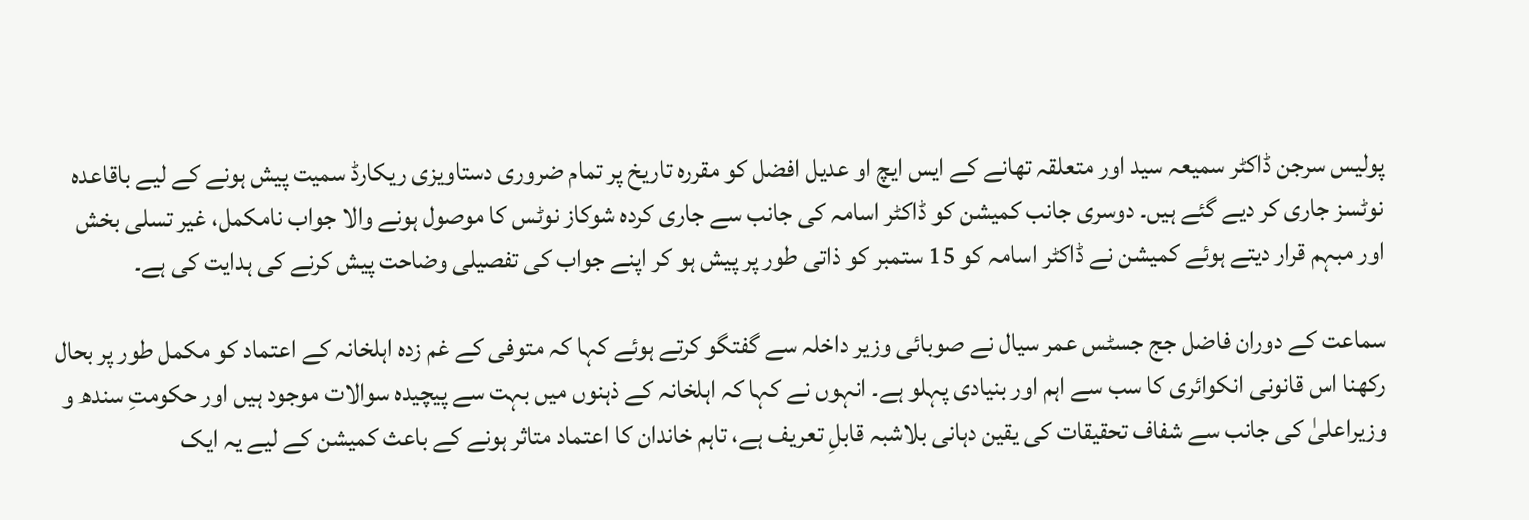پولیس سرجن ڈاکٹر سمیعہ سید اور متعلقہ تھانے کے ایس ایچ او عدیل افضل کو مقررہ تاریخ پر تمام ضروری دستاویزی ریکارڈ سمیت پیش ہونے کے لیے باقاعدہ نوٹسز جاری کر دیے گئے ہیں۔ دوسری جانب کمیشن کو ڈاکٹر اسامہ کی جانب سے جاری کردہ شوکاز نوٹس کا موصول ہونے والا جواب نامکمل، غیر تسلی بخش اور مبہم قرار دیتے ہوئے کمیشن نے ڈاکٹر اسامہ کو 15 ستمبر کو ذاتی طور پر پیش ہو کر اپنے جواب کی تفصیلی وضاحت پیش کرنے کی ہدایت کی ہے۔

سماعت کے دوران فاضل جج جسٹس عمر سیال نے صوبائی وزیر داخلہ سے گفتگو کرتے ہوئے کہا کہ متوفی کے غم زدہ اہلخانہ کے اعتماد کو مکمل طور پر بحال رکھنا اس قانونی انکوائری کا سب سے اہم اور بنیادی پہلو ہے۔ انہوں نے کہا کہ اہلخانہ کے ذہنوں میں بہت سے پیچیدہ سوالات موجود ہیں اور حکومتِ سندھ و وزیراعلیٰ کی جانب سے شفاف تحقیقات کی یقین دہانی بلاشبہ قابلِ تعریف ہے، تاہم خاندان کا اعتماد متاثر ہونے کے باعث کمیشن کے لیے یہ ایک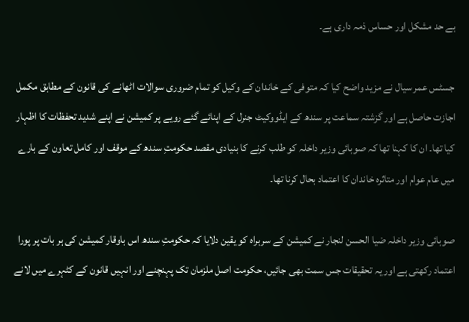بے حد مشکل اور حساس ذمہ داری ہے۔

جسٹس عمر سیال نے مزید واضح کیا کہ متوفی کے خاندان کے وکیل کو تمام ضروری سوالات اٹھانے کی قانون کے مطابق مکمل اجازت حاصل ہے اور گزشتہ سماعت پر سندھ کے ایڈووکیٹ جنرل کے اپنائے گئے رویے پر کمیشن نے اپنے شدید تحفظات کا اظہار کیا تھا۔ ان کا کہنا تھا کہ صوبائی وزیر داخلہ کو طلب کرنے کا بنيادی مقصد حکومتِ سندھ کے موقف اور کامل تعاون کے بارے میں عام عوام اور متاثرہ خاندان کا اعتماد بحال کرنا تھا۔

صوبائی وزیر داخلہ ضیا الحسن لنجار نے کمیشن کے سربراہ کو یقین دلایا کہ حکومتِ سندھ اس باوقار کمیشن کی ہر بات پر پورا اعتماد رکھتی ہے اور یہ تحقیقات جس سمت بھی جائیں، حکومت اصل ملزمان تک پہنچنے اور انہیں قانون کے کٹہرے میں لانے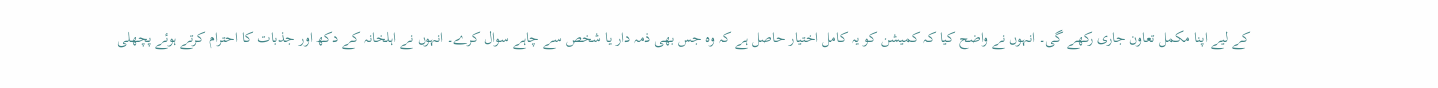کے لیے اپنا مکمل تعاون جاری رکھے گی۔ انہوں نے واضح کیا کہ کمیشن کو یہ کامل اختیار حاصل ہے کہ وہ جس بھی ذمہ دار یا شخص سے چاہے سوال کرے۔ انہوں نے اہلخانہ کے دکھ اور جذبات کا احترام کرتے ہوئے پچھلی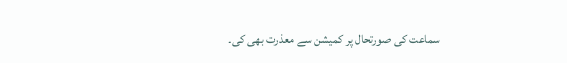سماعت کی صورتحال پر کمیشن سے معذرت بھی کی۔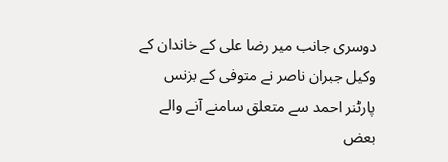دوسری جانب میر رضا علی کے خاندان کے وکیل جبران ناصر نے متوفی کے بزنس پارٹنر احمد سے متعلق سامنے آنے والے بعض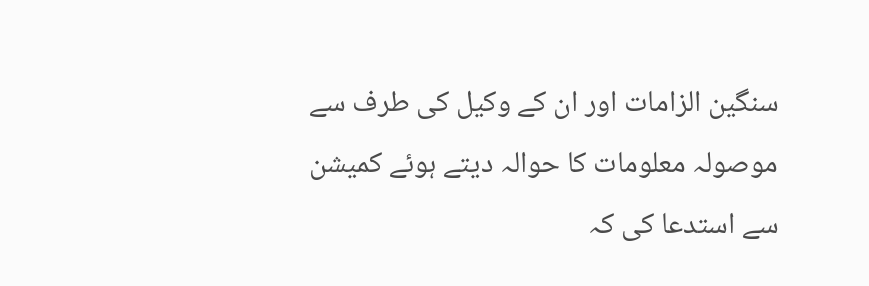سنگین الزامات اور ان کے وکیل کی طرف سے موصولہ معلومات کا حوالہ دیتے ہوئے کمیشن سے استدعا کی کہ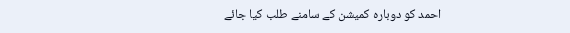احمد کو دوبارہ کمیشن کے سامنے طلب کیا جائے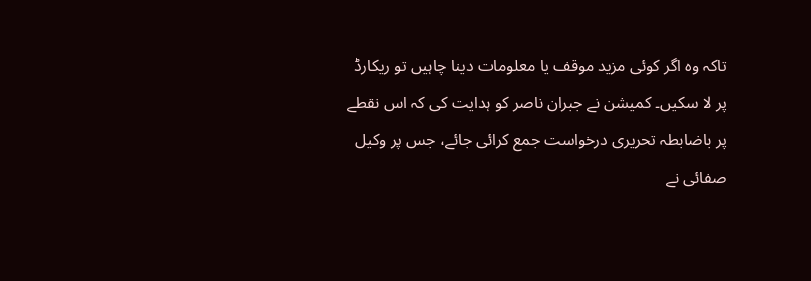تاکہ وہ اگر کوئی مزید موقف یا معلومات دینا چاہیں تو ریکارڈ پر لا سکیں۔ کمیشن نے جبران ناصر کو ہدایت کی کہ اس نقطے پر باضابطہ تحریری درخواست جمع کرائی جائے، جس پر وکیل صفائی نے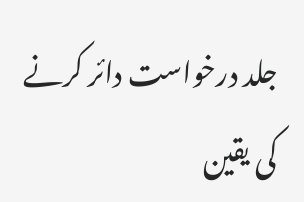جلد درخواست دائر کرنے کی یقین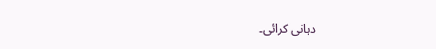دہانی کرائی۔